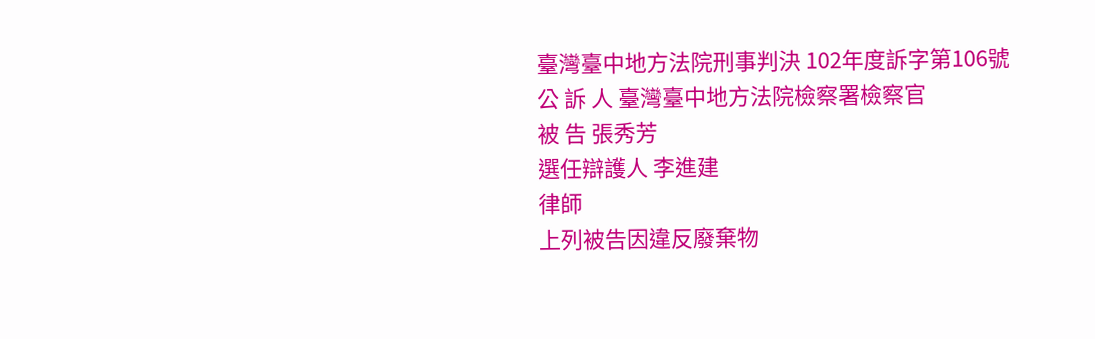臺灣臺中地方法院刑事判決 102年度訴字第106號
公 訴 人 臺灣臺中地方法院檢察署檢察官
被 告 張秀芳
選任辯護人 李進建
律師
上列被告因違反廢棄物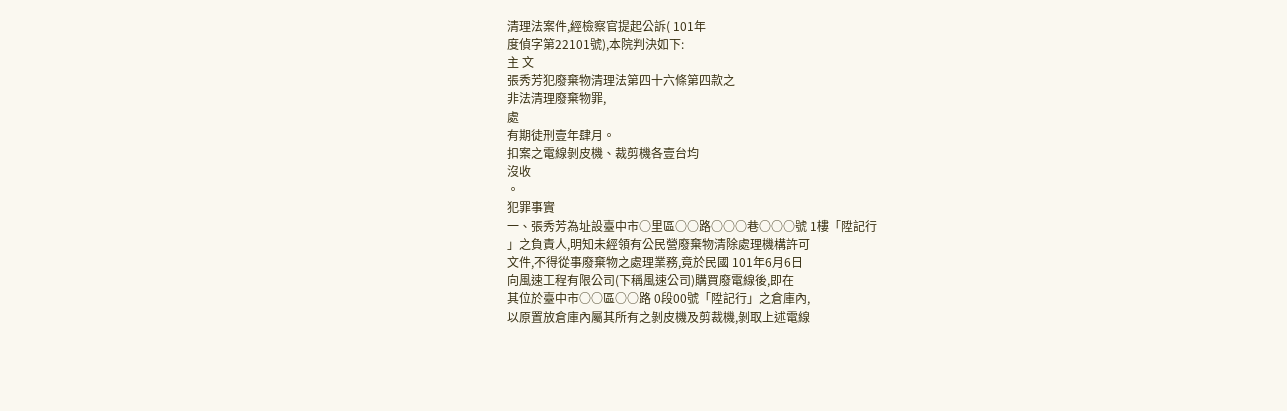清理法案件,經檢察官提起公訴( 101年
度偵字第22101號),本院判決如下:
主 文
張秀芳犯廢棄物清理法第四十六條第四款之
非法清理廢棄物罪,
處
有期徒刑壹年肆月。
扣案之電線剝皮機、裁剪機各壹台均
沒收
。
犯罪事實
一、張秀芳為址設臺中市○里區○○路○○○巷○○○號 1樓「陞記行
」之負責人,明知未經領有公民營廢棄物清除處理機構許可
文件,不得從事廢棄物之處理業務,竟於民國 101年6月6日
向風速工程有限公司(下稱風速公司)購買廢電線後,即在
其位於臺中市○○區○○路 0段00號「陞記行」之倉庫內,
以原置放倉庫內屬其所有之剝皮機及剪裁機,剝取上述電線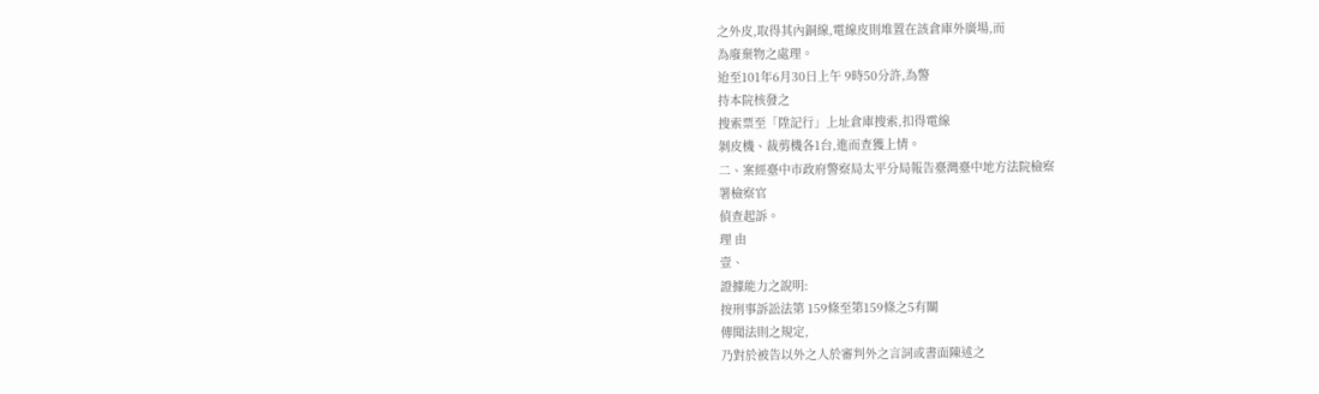之外皮,取得其內銅線,電線皮則堆置在該倉庫外廣場,而
為廢棄物之處理。
迨至101年6月30日上午 9時50分許,為警
持本院核發之
搜索票至「陞記行」上址倉庫搜索,扣得電線
剝皮機、裁剪機各1台,進而查獲上情。
二、案經臺中市政府警察局太平分局報告臺灣臺中地方法院檢察
署檢察官
偵查起訴。
理 由
壹、
證據能力之說明:
按刑事訴訟法第 159條至第159條之5有關
傳聞法則之規定,
乃對於被告以外之人於審判外之言詞或書面陳述之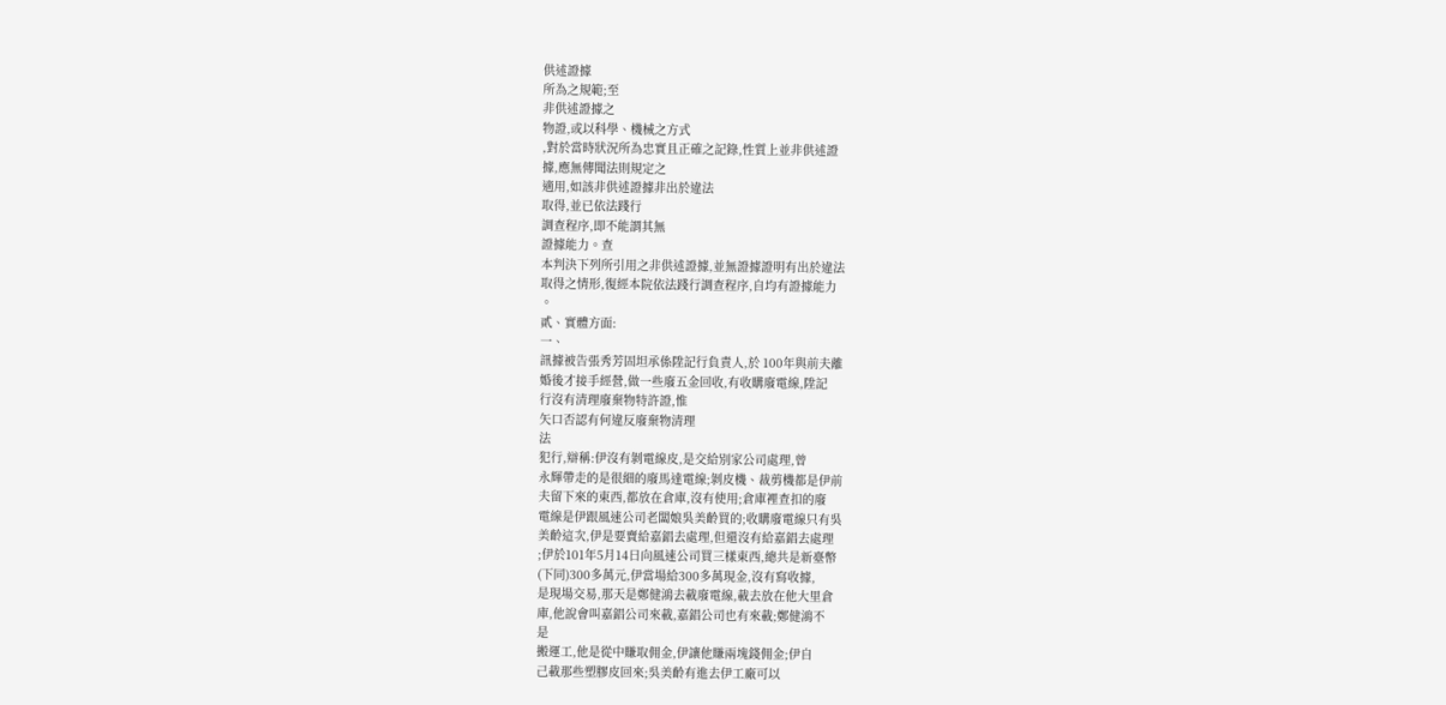供述證據
所為之規範;至
非供述證據之
物證,或以科學、機械之方式
,對於當時狀況所為忠實且正確之記錄,性質上並非供述證
據,應無傳聞法則規定之
適用,如該非供述證據非出於違法
取得,並已依法踐行
調查程序,即不能謂其無
證據能力。查
本判決下列所引用之非供述證據,並無證據證明有出於違法
取得之情形,復經本院依法踐行調查程序,自均有證據能力
。
貳、實體方面:
一、
訊據被告張秀芳固坦承係陞記行負責人,於 100年與前夫離
婚後才接手經營,做一些廢五金回收,有收購廢電線,陞記
行沒有清理廢棄物特許證,惟
矢口否認有何違反廢棄物清理
法
犯行,辯稱:伊沒有剝電線皮,是交給別家公司處理,曾
永輝帶走的是很細的廢馬達電線;剝皮機、裁剪機都是伊前
夫留下來的東西,都放在倉庫,沒有使用;倉庫裡查扣的廢
電線是伊跟風速公司老闆娘吳美齡買的;收購廢電線只有吳
美齡這次,伊是要賣給嘉錩去處理,但還沒有給嘉錩去處理
;伊於101年5月14日向風速公司買三樣東西,總共是新臺幣
(下同)300多萬元,伊當場給300多萬現金,沒有寫收據,
是現場交易,那天是鄭健鴻去載廢電線,載去放在他大里倉
庫,他說會叫嘉錩公司來載,嘉錩公司也有來載;鄭健鴻不
是
搬運工,他是從中賺取佣金,伊讓他賺兩塊錢佣金;伊自
己載那些塑膠皮回來;吳美齡有進去伊工廠可以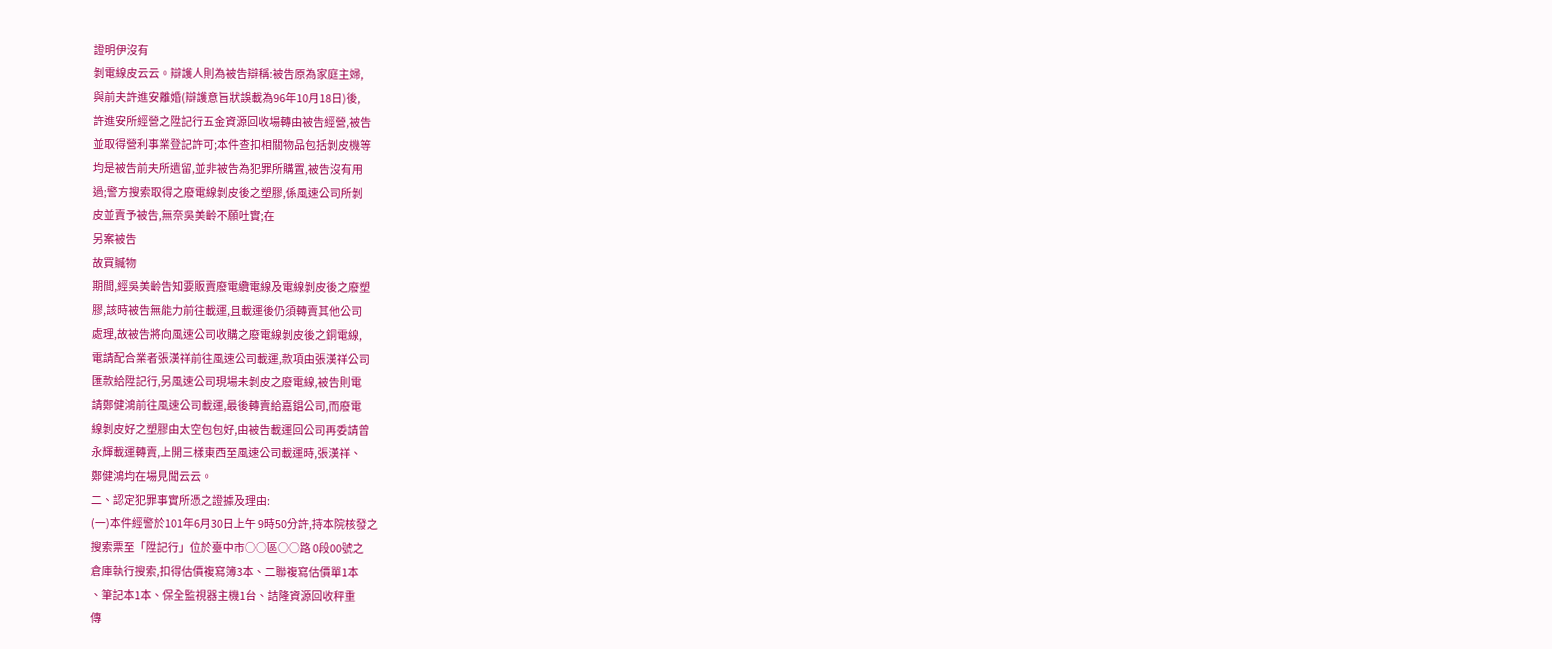證明伊沒有
剝電線皮云云。辯護人則為被告辯稱:被告原為家庭主婦,
與前夫許進安離婚(辯護意旨狀誤載為96年10月18日)後,
許進安所經營之陞記行五金資源回收場轉由被告經營,被告
並取得營利事業登記許可;本件查扣相關物品包括剝皮機等
均是被告前夫所遺留,並非被告為犯罪所購置,被告沒有用
過;警方搜索取得之廢電線剝皮後之塑膠,係風速公司所剝
皮並賣予被告,無奈吳美齡不願吐實;在
另案被告
故買贓物
期間,經吳美齡告知要販賣廢電纜電線及電線剝皮後之廢塑
膠,該時被告無能力前往載運,且載運後仍須轉賣其他公司
處理,故被告將向風速公司收購之廢電線剝皮後之銅電線,
電請配合業者張漢祥前往風速公司載運,款項由張漢祥公司
匯款給陞記行,另風速公司現場未剝皮之廢電線,被告則電
請鄭健鴻前往風速公司載運,最後轉賣給嘉錩公司,而廢電
線剝皮好之塑膠由太空包包好,由被告載運回公司再委請曾
永輝載運轉賣,上開三樣東西至風速公司載運時,張漢祥、
鄭健鴻均在場見聞云云。
二、認定犯罪事實所憑之證據及理由:
(一)本件經警於101年6月30日上午 9時50分許,持本院核發之
搜索票至「陞記行」位於臺中市○○區○○路 0段00號之
倉庫執行搜索,扣得估價複寫簿3本、二聯複寫估價單1本
、筆記本1本、保全監視器主機1台、詰隆資源回收秤重
傳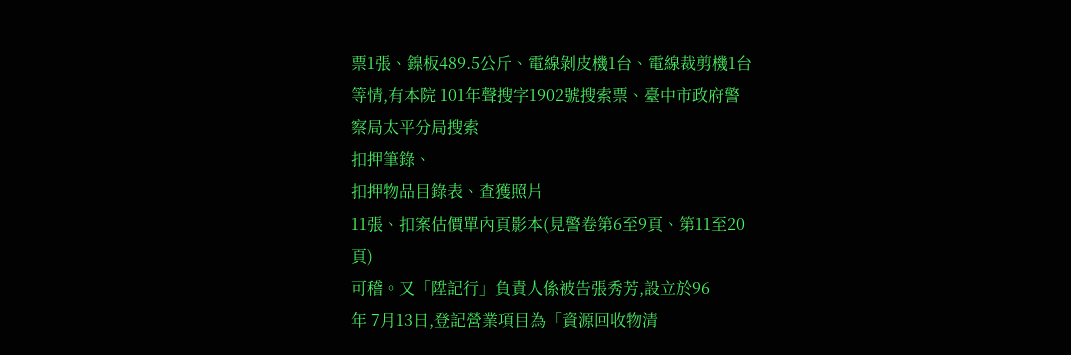票1張、鎳板489.5公斤、電線剝皮機1台、電線裁剪機1台
等情,有本院 101年聲搜字1902號搜索票、臺中市政府警
察局太平分局搜索
扣押筆錄、
扣押物品目錄表、查獲照片
11張、扣案估價單內頁影本(見警卷第6至9頁、第11至20
頁)
可稽。又「陞記行」負責人係被告張秀芳,設立於96
年 7月13日,登記營業項目為「資源回收物清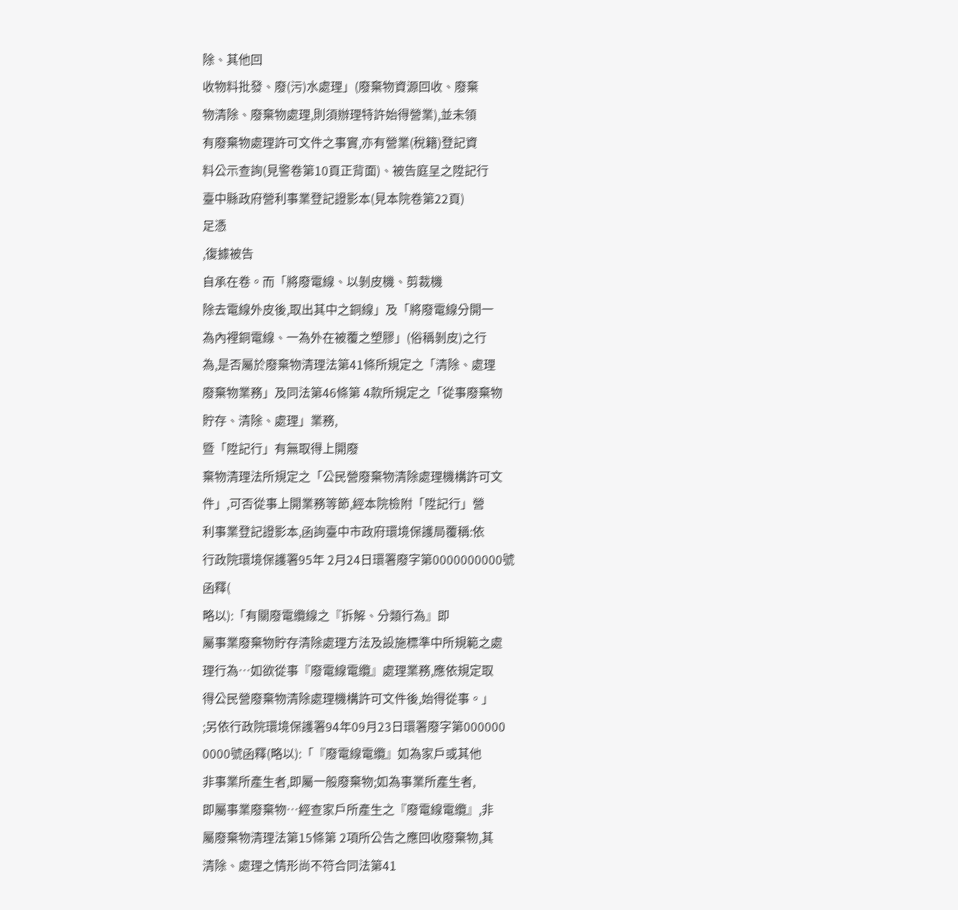除、其他回
收物料批發、廢(污)水處理」(廢棄物資源回收、廢棄
物清除、廢棄物處理,則須辦理特許始得營業),並未領
有廢棄物處理許可文件之事實,亦有營業(稅籍)登記資
料公示查詢(見警卷第10頁正背面)、被告庭呈之陞記行
臺中縣政府營利事業登記證影本(見本院卷第22頁)
足憑
,復據被告
自承在卷。而「將廢電線、以剝皮機、剪裁機
除去電線外皮後,取出其中之銅線」及「將廢電線分開一
為內裡銅電線、一為外在被覆之塑膠」(俗稱剝皮)之行
為,是否屬於廢棄物清理法第41條所規定之「清除、處理
廢棄物業務」及同法第46條第 4款所規定之「從事廢棄物
貯存、清除、處理」業務,
暨「陞記行」有無取得上開廢
棄物清理法所規定之「公民營廢棄物清除處理機構許可文
件」,可否從事上開業務等節,經本院檢附「陞記行」營
利事業登記證影本,函詢臺中市政府環境保護局覆稱:依
行政院環境保護署95年 2月24日環署廢字第0000000000號
函釋(
略以):「有關廢電纜線之『拆解、分類行為』即
屬事業廢棄物貯存清除處理方法及設施標準中所規範之處
理行為…如欲從事『廢電線電纜』處理業務,應依規定取
得公民營廢棄物清除處理機構許可文件後,始得從事。」
;另依行政院環境保護署94年09月23日環署廢字第000000
0000號函釋(略以):「『廢電線電纜』如為家戶或其他
非事業所產生者,即屬一般廢棄物;如為事業所產生者,
即屬事業廢棄物…經查家戶所產生之『廢電線電纜』,非
屬廢棄物清理法第15條第 2項所公告之應回收廢棄物,其
清除、處理之情形尚不符合同法第41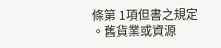條第 1項但書之規定
。舊貨業或資源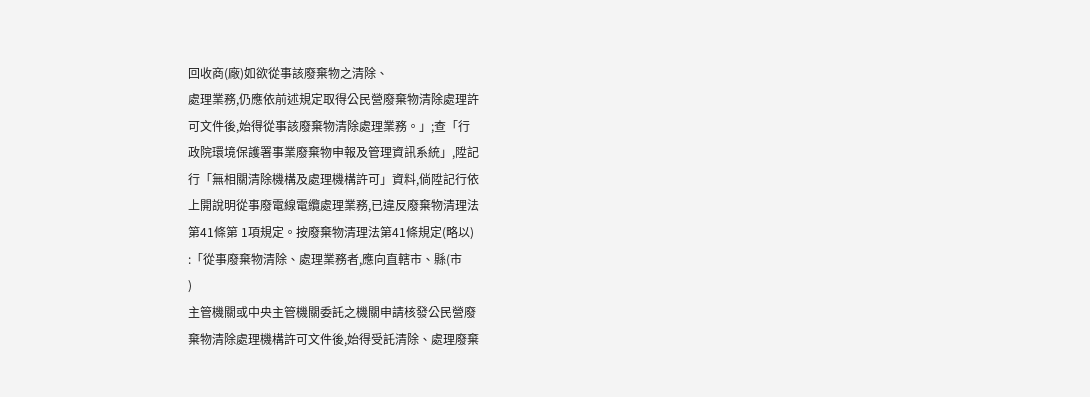回收商(廠)如欲從事該廢棄物之清除、
處理業務,仍應依前述規定取得公民營廢棄物清除處理許
可文件後,始得從事該廢棄物清除處理業務。」;查「行
政院環境保護署事業廢棄物申報及管理資訊系統」,陞記
行「無相關清除機構及處理機構許可」資料,倘陞記行依
上開說明從事廢電線電纜處理業務,已違反廢棄物清理法
第41條第 1項規定。按廢棄物清理法第41條規定(略以)
:「從事廢棄物清除、處理業務者,應向直轄市、縣(市
)
主管機關或中央主管機關委託之機關申請核發公民營廢
棄物清除處理機構許可文件後,始得受託清除、處理廢棄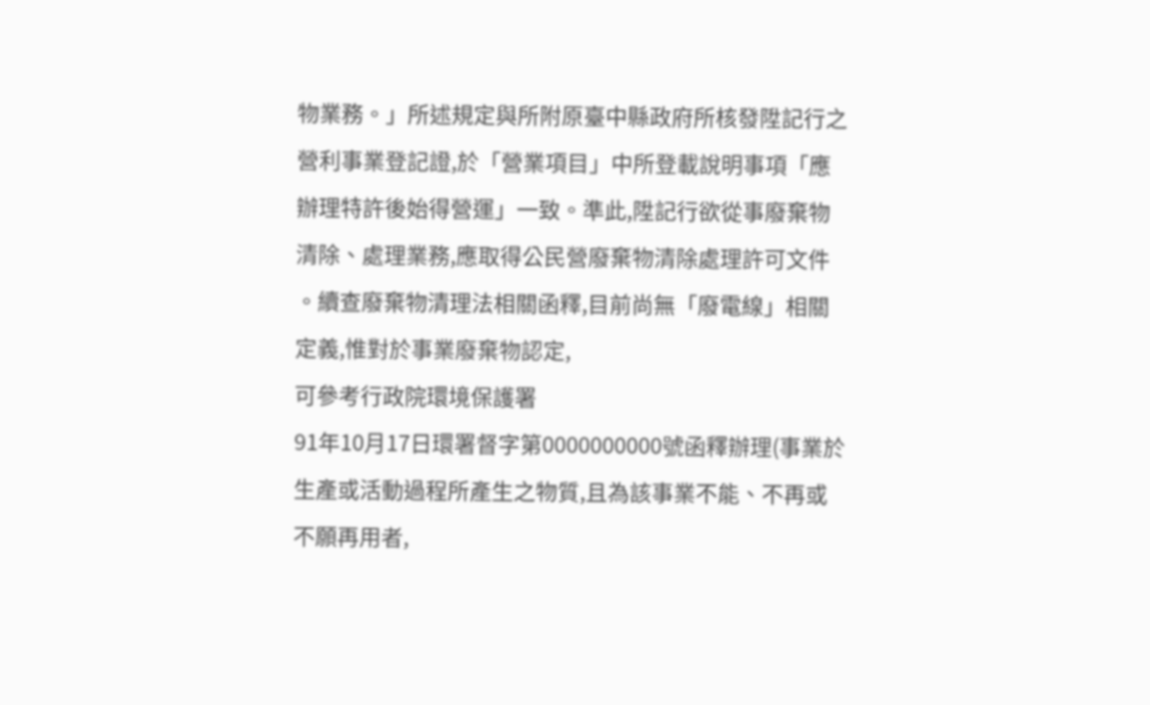物業務。」所述規定與所附原臺中縣政府所核發陞記行之
營利事業登記證,於「營業項目」中所登載說明事項「應
辦理特許後始得營運」一致。準此,陞記行欲從事廢棄物
清除、處理業務,應取得公民營廢棄物清除處理許可文件
。續查廢棄物清理法相關函釋,目前尚無「廢電線」相關
定義,惟對於事業廢棄物認定,
可參考行政院環境保護署
91年10月17日環署督字第0000000000號函釋辦理(事業於
生產或活動過程所產生之物質,且為該事業不能、不再或
不願再用者,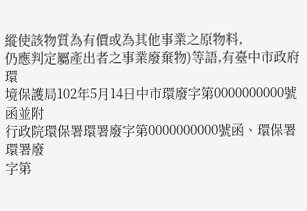縱使該物質為有價或為其他事業之原物料,
仍應判定屬產出者之事業廢棄物)等語,有臺中市政府環
境保護局102年5月14日中市環廢字第0000000000號函並附
行政院環保署環署廢字第0000000000號函、環保署環署廢
字第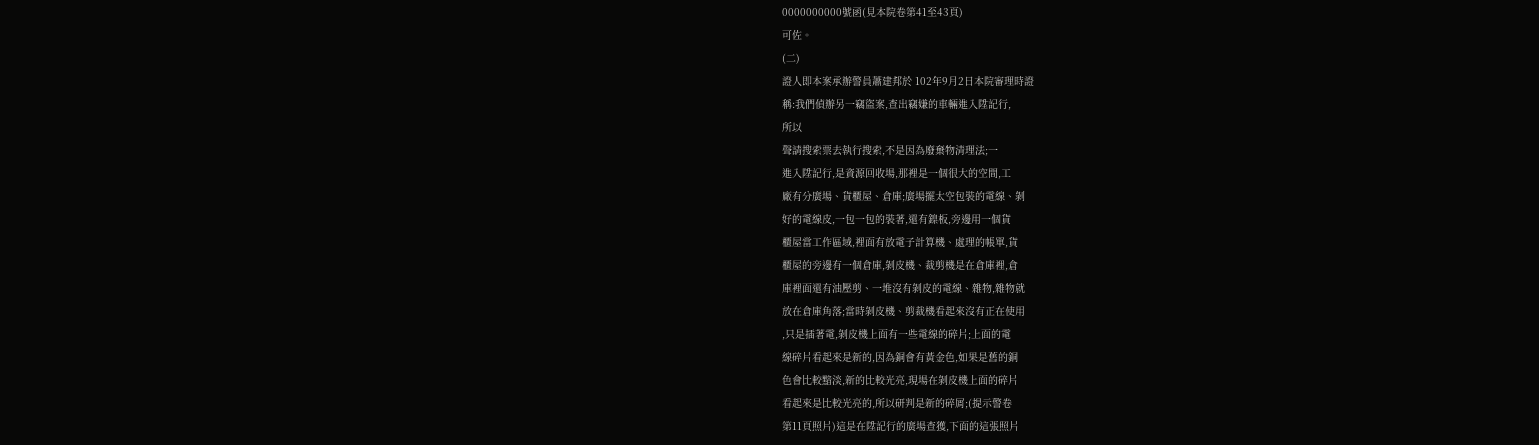0000000000號函(見本院卷第41至43頁)
可佐。
(二)
證人即本案承辦警員蕭建邦於 102年9月2日本院審理時證
稱:我們偵辦另一竊盜案,查出竊嫌的車輛進入陞記行,
所以
聲請搜索票去執行搜索,不是因為廢棄物清理法;一
進入陞記行,是資源回收場,那裡是一個很大的空間,工
廠有分廣場、貨櫃屋、倉庫;廣場擺太空包裝的電線、剝
好的電線皮,一包一包的裝著,還有鎳板,旁邊用一個貨
櫃屋當工作區域,裡面有放電子計算機、處理的帳單,貨
櫃屋的旁邊有一個倉庫,剝皮機、裁剪機是在倉庫裡,倉
庫裡面還有油壓剪、一堆沒有剝皮的電線、雜物,雜物就
放在倉庫角落;當時剝皮機、剪裁機看起來沒有正在使用
,只是插著電,剝皮機上面有一些電線的碎片;上面的電
線碎片看起來是新的,因為銅會有黃金色,如果是舊的銅
色會比較黯淡,新的比較光亮,現場在剝皮機上面的碎片
看起來是比較光亮的,所以研判是新的碎屑;(提示警卷
第11頁照片)這是在陞記行的廣場查獲,下面的這張照片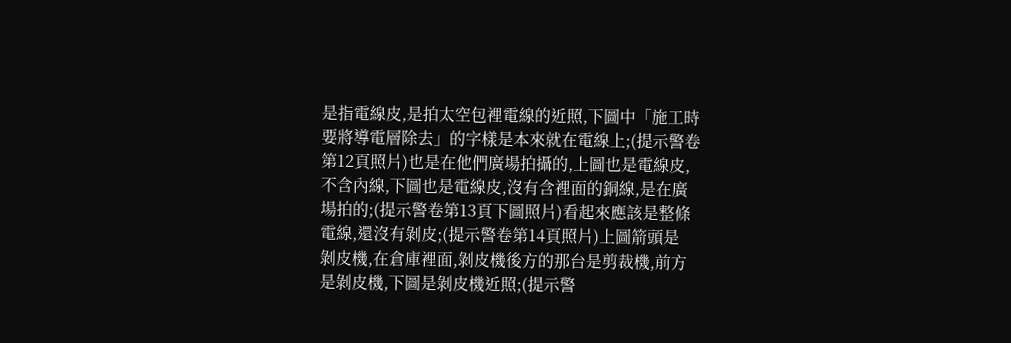是指電線皮,是拍太空包裡電線的近照,下圖中「施工時
要將導電層除去」的字樣是本來就在電線上;(提示警卷
第12頁照片)也是在他們廣場拍攝的,上圖也是電線皮,
不含內線,下圖也是電線皮,沒有含裡面的銅線,是在廣
場拍的;(提示警卷第13頁下圖照片)看起來應該是整條
電線,還沒有剝皮;(提示警卷第14頁照片)上圖箭頭是
剝皮機,在倉庫裡面,剝皮機後方的那台是剪裁機,前方
是剝皮機,下圖是剝皮機近照;(提示警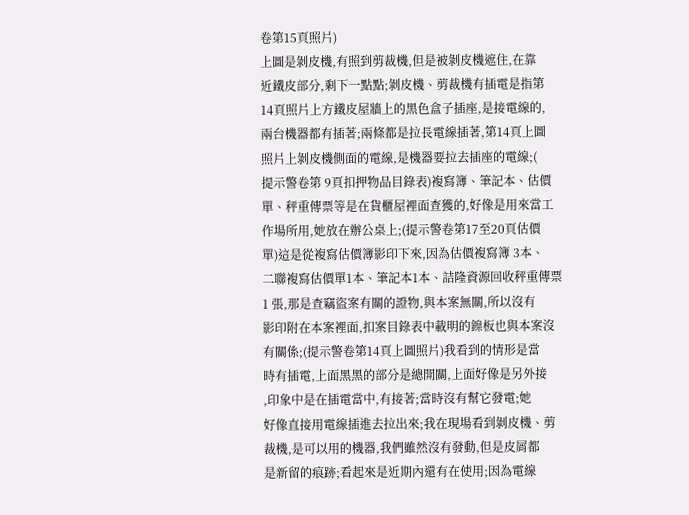卷第15頁照片)
上圖是剝皮機,有照到剪裁機,但是被剝皮機遮住,在靠
近鐵皮部分,剩下一點點;剝皮機、剪裁機有插電是指第
14頁照片上方鐵皮屋牆上的黑色盒子插座,是接電線的,
兩台機器都有插著;兩條都是拉長電線插著,第14頁上圖
照片上剝皮機側面的電線,是機器要拉去插座的電線;(
提示警卷第 9頁扣押物品目錄表)複寫簿、筆記本、估價
單、秤重傳票等是在貨櫃屋裡面查獲的,好像是用來當工
作場所用,她放在辦公桌上;(提示警卷第17至20頁估價
單)這是從複寫估價簿影印下來,因為估價複寫簿 3本、
二聯複寫估價單1本、筆記本1本、詰隆資源回收秤重傳票
1 張,那是查竊盜案有關的證物,與本案無關,所以沒有
影印附在本案裡面,扣案目錄表中載明的鎳板也與本案沒
有關係;(提示警卷第14頁上圖照片)我看到的情形是當
時有插電,上面黑黑的部分是總開關,上面好像是另外接
,印象中是在插電當中,有接著;當時沒有幫它發電;她
好像直接用電線插進去拉出來;我在現場看到剝皮機、剪
裁機,是可以用的機器,我們雖然沒有發動,但是皮屑都
是新留的痕跡;看起來是近期內還有在使用;因為電線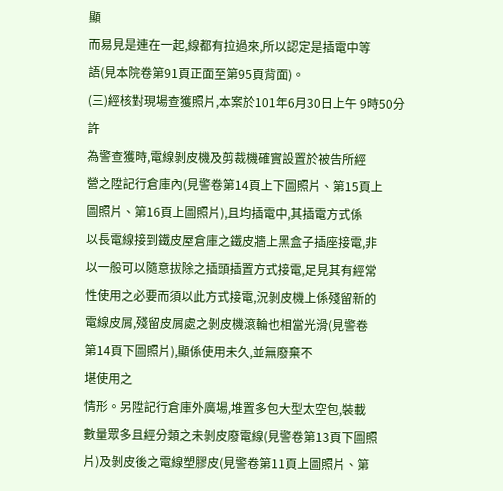顯
而易見是連在一起,線都有拉過來,所以認定是插電中等
語(見本院卷第91頁正面至第95頁背面)。
(三)經核對現場查獲照片,本案於101年6月30日上午 9時50分
許
為警查獲時,電線剝皮機及剪裁機確實設置於被告所經
營之陞記行倉庫內(見警卷第14頁上下圖照片、第15頁上
圖照片、第16頁上圖照片),且均插電中,其插電方式係
以長電線接到鐵皮屋倉庫之鐵皮牆上黑盒子插座接電,非
以一般可以隨意拔除之插頭插置方式接電,足見其有經常
性使用之必要而須以此方式接電,況剝皮機上係殘留新的
電線皮屑,殘留皮屑處之剝皮機滾輪也相當光滑(見警卷
第14頁下圖照片),顯係使用未久,並無廢棄不
堪使用之
情形。另陞記行倉庫外廣場,堆置多包大型太空包,裝載
數量眾多且經分類之未剝皮廢電線(見警卷第13頁下圖照
片)及剝皮後之電線塑膠皮(見警卷第11頁上圖照片、第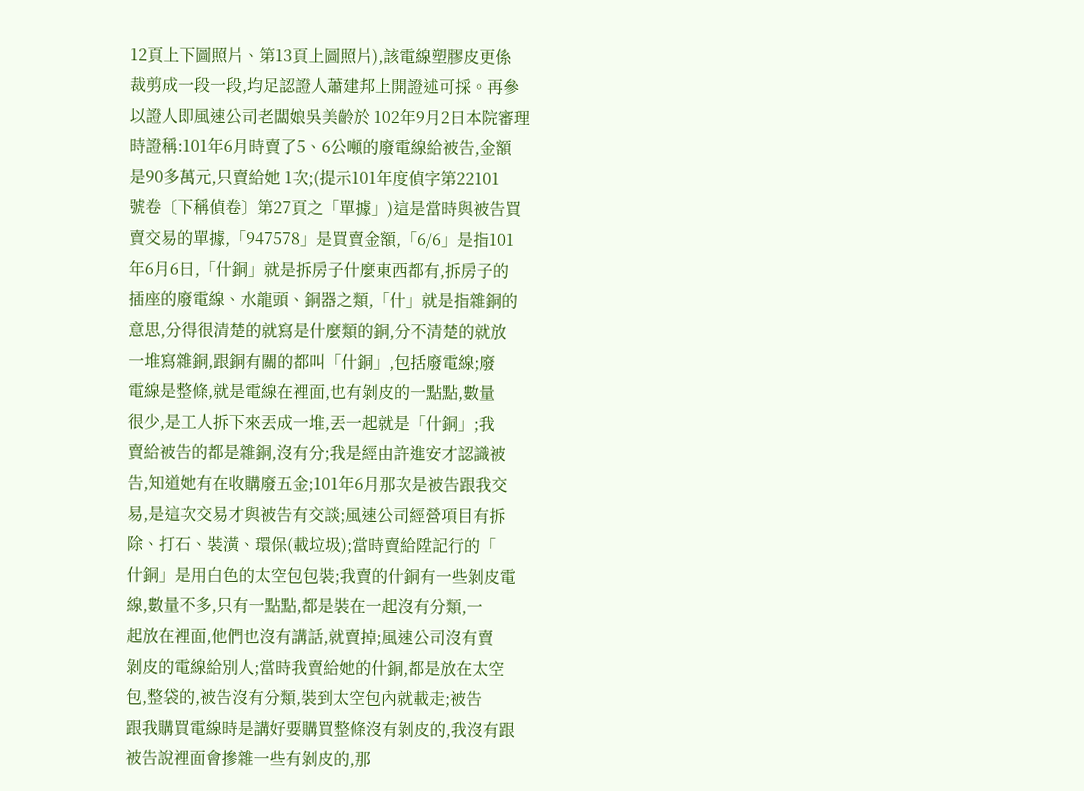12頁上下圖照片、第13頁上圖照片),該電線塑膠皮更係
裁剪成一段一段,均足認證人蕭建邦上開證述可採。再參
以證人即風速公司老闆娘吳美齡於 102年9月2日本院審理
時證稱:101年6月時賣了5、6公噸的廢電線給被告,金額
是90多萬元,只賣給她 1次;(提示101年度偵字第22101
號卷〔下稱偵卷〕第27頁之「單據」)這是當時與被告買
賣交易的單據,「947578」是買賣金額,「6/6」是指101
年6月6日,「什銅」就是拆房子什麼東西都有,拆房子的
插座的廢電線、水龍頭、銅器之類,「什」就是指雜銅的
意思,分得很清楚的就寫是什麼類的銅,分不清楚的就放
一堆寫雜銅,跟銅有關的都叫「什銅」,包括廢電線;廢
電線是整條,就是電線在裡面,也有剝皮的一點點,數量
很少,是工人拆下來丟成一堆,丟一起就是「什銅」;我
賣給被告的都是雜銅,沒有分;我是經由許進安才認識被
告,知道她有在收購廢五金;101年6月那次是被告跟我交
易,是這次交易才與被告有交談;風速公司經營項目有拆
除、打石、裝潢、環保(載垃圾);當時賣給陞記行的「
什銅」是用白色的太空包包裝;我賣的什銅有一些剝皮電
線,數量不多,只有一點點,都是裝在一起沒有分類,一
起放在裡面,他們也沒有講話,就賣掉;風速公司沒有賣
剝皮的電線給別人;當時我賣給她的什銅,都是放在太空
包,整袋的,被告沒有分類,裝到太空包內就載走;被告
跟我購買電線時是講好要購買整條沒有剝皮的,我沒有跟
被告說裡面會摻雜一些有剝皮的,那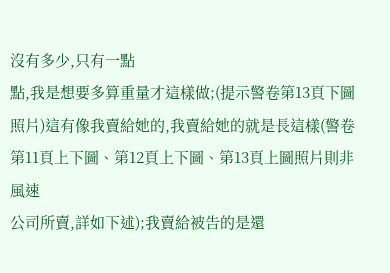沒有多少,只有一點
點,我是想要多算重量才這樣做;(提示警卷第13頁下圖
照片)這有像我賣給她的,我賣給她的就是長這樣(警卷
第11頁上下圖、第12頁上下圖、第13頁上圖照片則非風速
公司所賣,詳如下述);我賣給被告的是還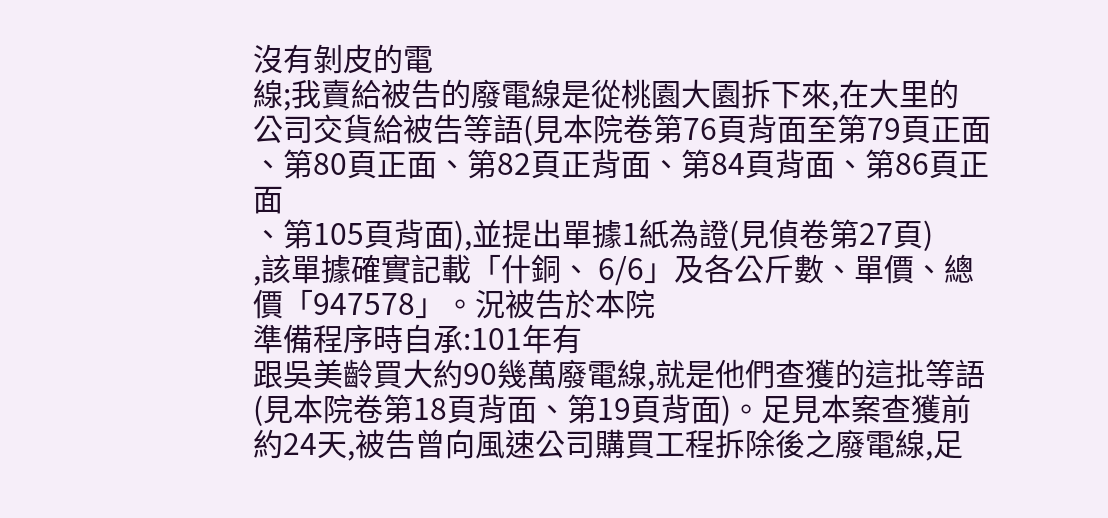沒有剝皮的電
線;我賣給被告的廢電線是從桃園大園拆下來,在大里的
公司交貨給被告等語(見本院卷第76頁背面至第79頁正面
、第80頁正面、第82頁正背面、第84頁背面、第86頁正面
、第105頁背面),並提出單據1紙為證(見偵卷第27頁)
,該單據確實記載「什銅、 6/6」及各公斤數、單價、總
價「947578」。況被告於本院
準備程序時自承:101年有
跟吳美齡買大約90幾萬廢電線,就是他們查獲的這批等語
(見本院卷第18頁背面、第19頁背面)。足見本案查獲前
約24天,被告曾向風速公司購買工程拆除後之廢電線,足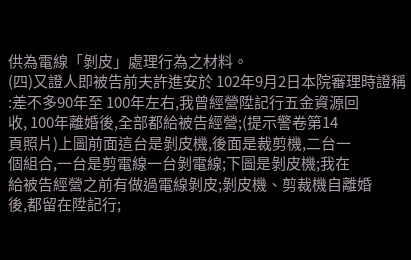供為電線「剝皮」處理行為之材料。
(四)又證人即被告前夫許進安於 102年9月2日本院審理時證稱
:差不多90年至 100年左右,我曾經營陞記行五金資源回
收, 100年離婚後,全部都給被告經營;(提示警卷第14
頁照片)上圖前面這台是剝皮機,後面是裁剪機,二台一
個組合,一台是剪電線一台剝電線;下圖是剝皮機;我在
給被告經營之前有做過電線剝皮;剝皮機、剪裁機自離婚
後,都留在陞記行;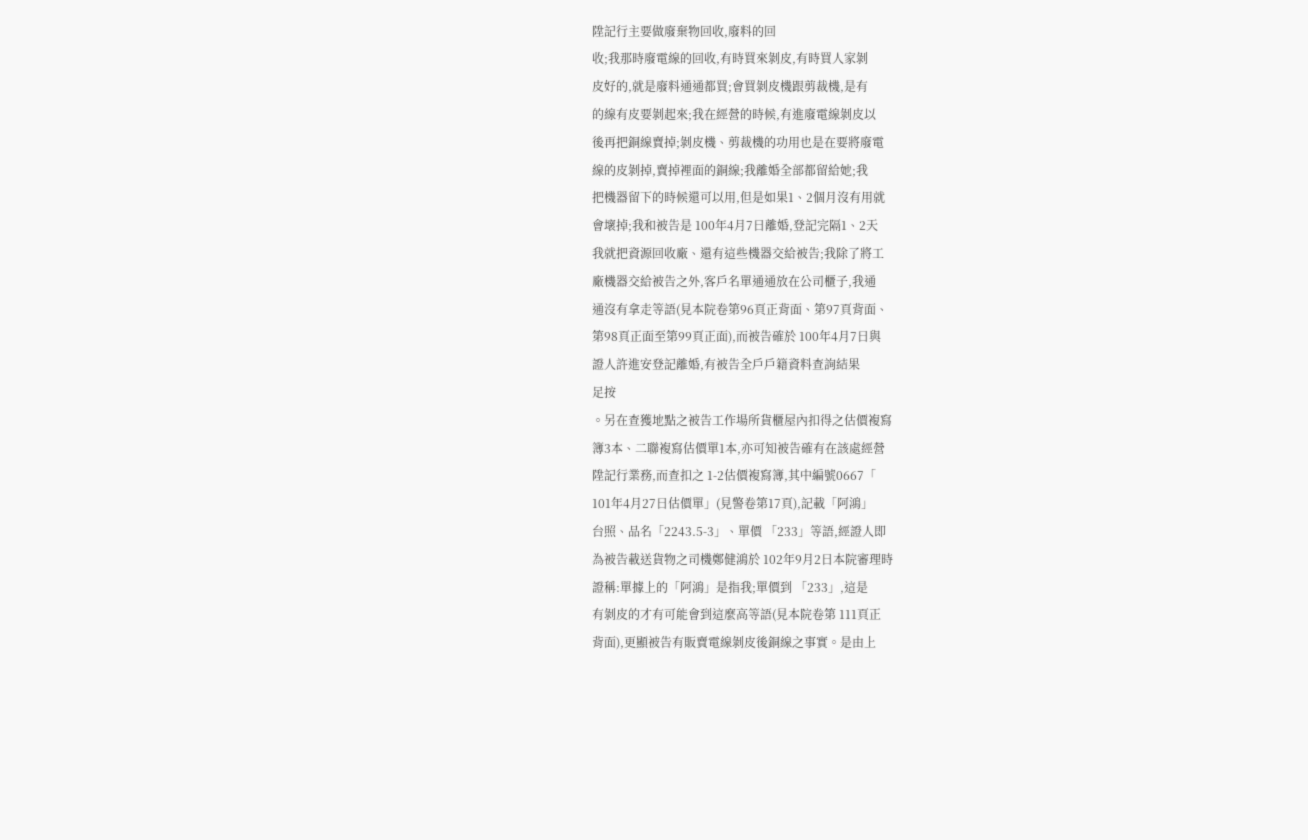陞記行主要做廢棄物回收,廢料的回
收;我那時廢電線的回收,有時買來剝皮,有時買人家剝
皮好的,就是廢料通通都買;會買剝皮機跟剪裁機,是有
的線有皮要剝起來;我在經營的時候,有進廢電線剝皮以
後再把銅線賣掉;剝皮機、剪裁機的功用也是在要將廢電
線的皮剝掉,賣掉裡面的銅線;我離婚全部都留給她;我
把機器留下的時候還可以用,但是如果1、2個月沒有用就
會壞掉;我和被告是 100年4月7日離婚,登記完隔1、2天
我就把資源回收廠、還有這些機器交給被告;我除了將工
廠機器交給被告之外,客戶名單通通放在公司櫃子,我通
通沒有拿走等語(見本院卷第96頁正背面、第97頁背面、
第98頁正面至第99頁正面),而被告確於 100年4月7日與
證人許進安登記離婚,有被告全戶戶籍資料查詢結果
足按
。另在查獲地點之被告工作場所貨櫃屋內扣得之估價複寫
簿3本、二聯複寫估價單1本,亦可知被告確有在該處經營
陞記行業務,而查扣之 1-2估價複寫簿,其中編號0667「
101年4月27日估價單」(見警卷第17頁),記載「阿鴻」
台照、品名「2243.5-3」、單價 「233」等語,經證人即
為被告載送貨物之司機鄭健鴻於 102年9月2日本院審理時
證稱:單據上的「阿鴻」是指我;單價到 「233」,這是
有剝皮的才有可能會到這麼高等語(見本院卷第 111頁正
背面),更顯被告有販賣電線剝皮後銅線之事實。是由上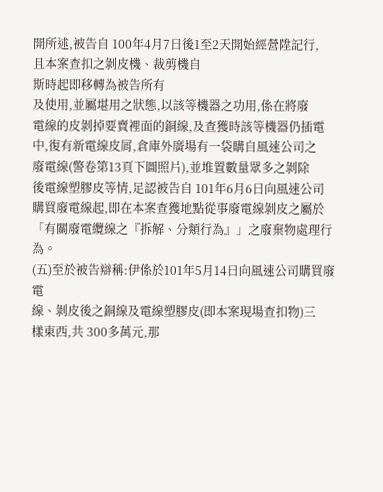開所述,被告自 100年4月7日後1至2天開始經營陞記行,
且本案查扣之剝皮機、裁剪機自
斯時起即移轉為被告所有
及使用,並屬堪用之狀態,以該等機器之功用,係在將廢
電線的皮剝掉要賣裡面的銅線,及查獲時該等機器仍插電
中,復有新電線皮屑,倉庫外廣場有一袋購自風速公司之
廢電線(警卷第13頁下圖照片),並堆置數量眾多之剝除
後電線塑膠皮等情,足認被告自 101年6月6日向風速公司
購買廢電線起,即在本案查獲地點從事廢電線剝皮之屬於
「有關廢電纜線之『拆解、分類行為』」之廢棄物處理行
為。
(五)至於被告辯稱:伊係於101年5月14日向風速公司購買廢電
線、剝皮後之銅線及電線塑膠皮(即本案現場查扣物)三
樣東西,共 300多萬元,那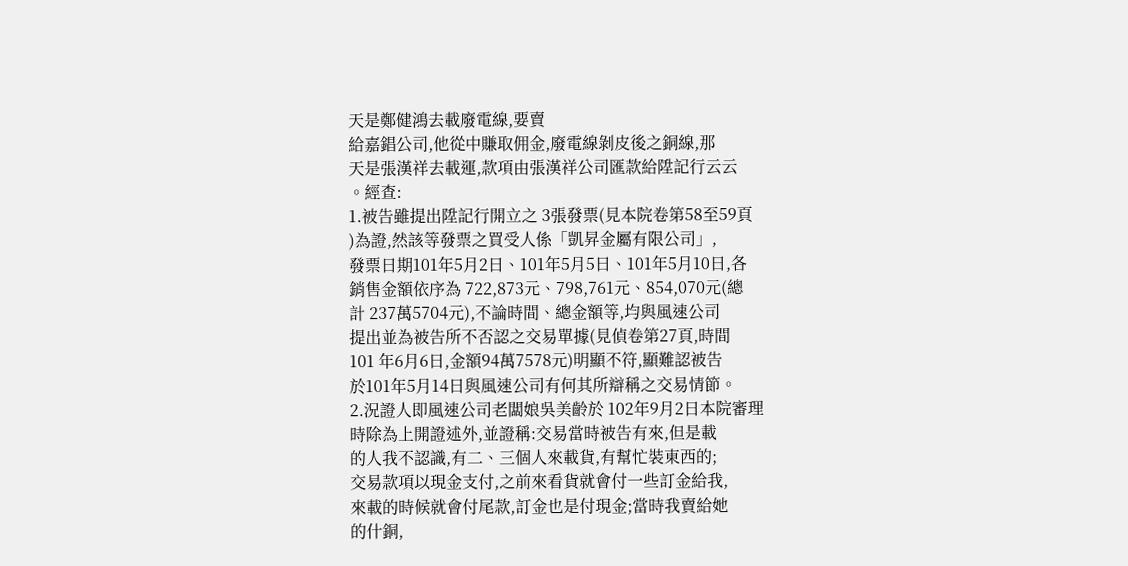天是鄭健鴻去載廢電線,要賣
給嘉錩公司,他從中賺取佣金,廢電線剝皮後之銅線,那
天是張漢祥去載運,款項由張漢祥公司匯款給陞記行云云
。經查:
1.被告雖提出陞記行開立之 3張發票(見本院卷第58至59頁
)為證,然該等發票之買受人係「凱昇金屬有限公司」,
發票日期101年5月2日、101年5月5日、101年5月10日,各
銷售金額依序為 722,873元、798,761元、854,070元(總
計 237萬5704元),不論時間、總金額等,均與風速公司
提出並為被告所不否認之交易單據(見偵卷第27頁,時間
101 年6月6日,金額94萬7578元)明顯不符,顯難認被告
於101年5月14日與風速公司有何其所辯稱之交易情節。
2.況證人即風速公司老闆娘吳美齡於 102年9月2日本院審理
時除為上開證述外,並證稱:交易當時被告有來,但是載
的人我不認識,有二、三個人來載貨,有幫忙裝東西的;
交易款項以現金支付,之前來看貨就會付一些訂金給我,
來載的時候就會付尾款,訂金也是付現金;當時我賣給她
的什銅,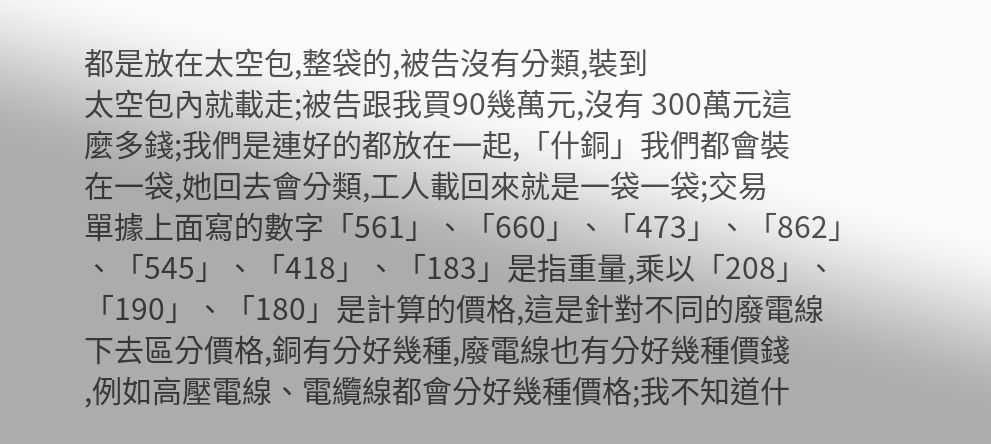都是放在太空包,整袋的,被告沒有分類,裝到
太空包內就載走;被告跟我買90幾萬元,沒有 300萬元這
麼多錢;我們是連好的都放在一起,「什銅」我們都會裝
在一袋,她回去會分類,工人載回來就是一袋一袋;交易
單據上面寫的數字「561」、「660」、「473」、「862」
、「545」、「418」、「183」是指重量,乘以「208」、
「190」、「180」是計算的價格,這是針對不同的廢電線
下去區分價格,銅有分好幾種,廢電線也有分好幾種價錢
,例如高壓電線、電纜線都會分好幾種價格;我不知道什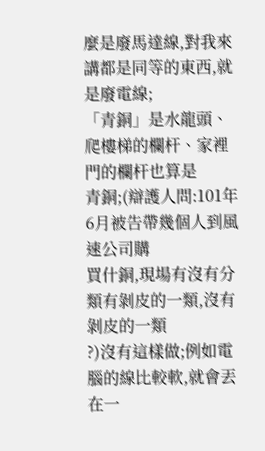麼是廢馬達線,對我來講都是同等的東西,就是廢電線;
「青銅」是水龍頭、爬樓梯的欄杆、家裡門的欄杆也算是
青銅;(辯護人問:101年6月被告帶幾個人到風速公司購
買什銅,現場有沒有分類有剝皮的一類,沒有剝皮的一類
?)沒有這樣做;例如電腦的線比較軟,就會丟在一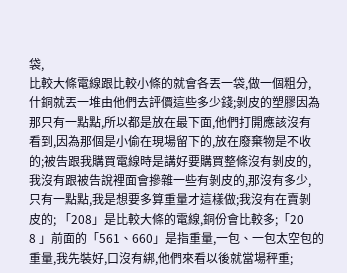袋,
比較大條電線跟比較小條的就會各丟一袋,做一個粗分,
什銅就丟一堆由他們去評價這些多少錢;剝皮的塑膠因為
那只有一點點,所以都是放在最下面,他們打開應該沒有
看到,因為那個是小偷在現場留下的,放在廢棄物是不收
的;被告跟我購買電線時是講好要購買整條沒有剝皮的,
我沒有跟被告說裡面會摻雜一些有剝皮的,那沒有多少,
只有一點點,我是想要多算重量才這樣做;我沒有在賣剝
皮的; 「208」是比較大條的電線,銅份會比較多;「20
8 」前面的「561、660」是指重量,一包、一包太空包的
重量,我先裝好,口沒有綁,他們來看以後就當場秤重;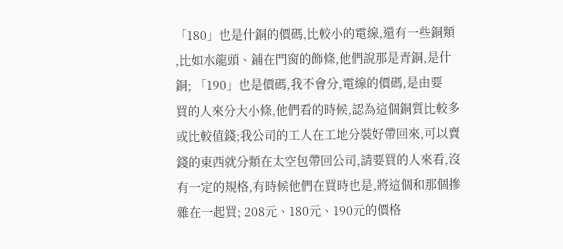「180」也是什銅的價碼,比較小的電線,還有一些銅類
,比如水龍頭、鋪在門窗的飾條,他們說那是青銅,是什
銅; 「190」也是價碼,我不會分,電線的價碼,是由要
買的人來分大小條,他們看的時候,認為這個銅質比較多
或比較值錢;我公司的工人在工地分裝好帶回來,可以賣
錢的東西就分類在太空包帶回公司,請要買的人來看,沒
有一定的規格,有時候他們在買時也是,將這個和那個摻
雜在一起買; 208元、180元、190元的價格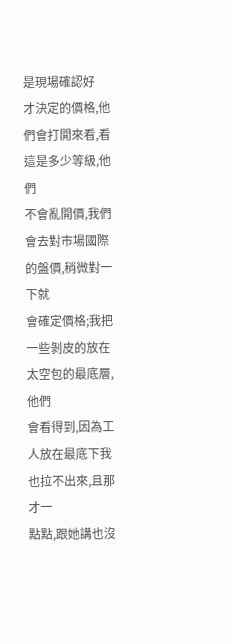是現場確認好
才決定的價格,他們會打開來看,看這是多少等級,他們
不會亂開價,我們會去對市場國際的盤價,稍微對一下就
會確定價格;我把一些剝皮的放在太空包的最底層,他們
會看得到,因為工人放在最底下我也拉不出來,且那才一
點點,跟她講也沒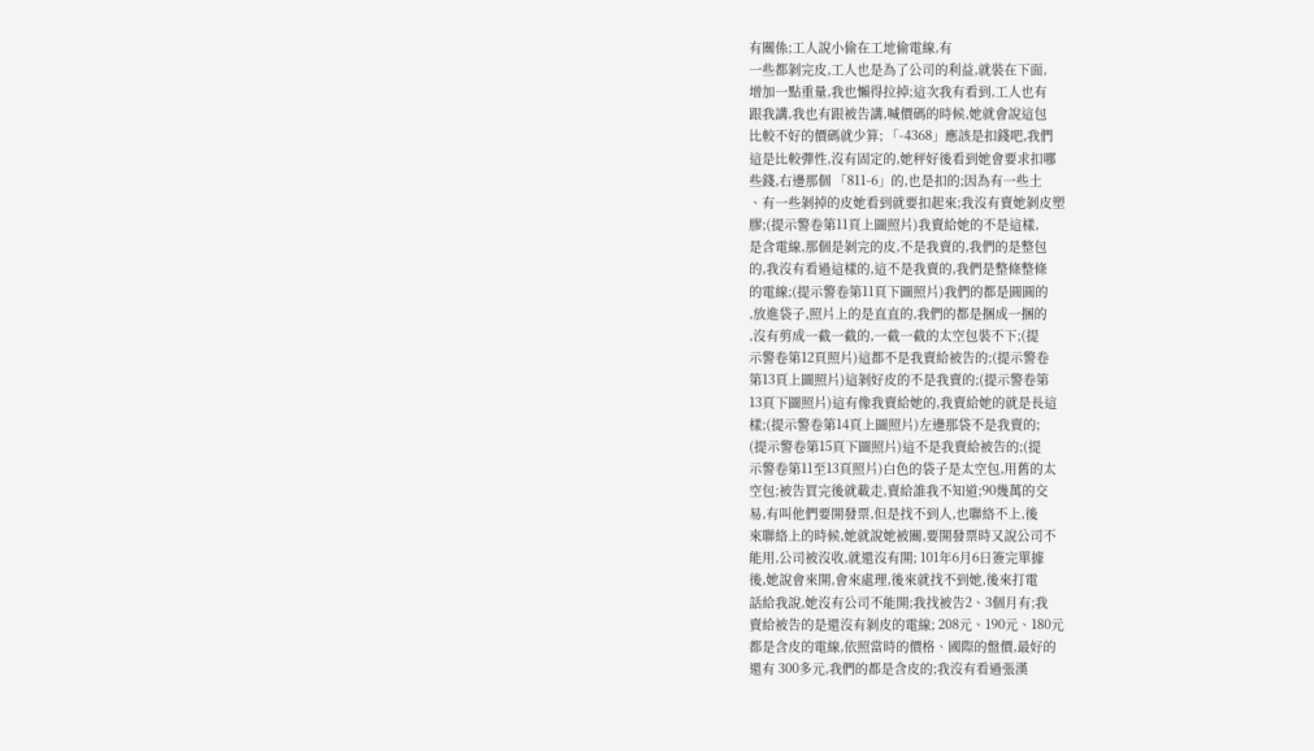有關係;工人說小偷在工地偷電線,有
一些都剝完皮,工人也是為了公司的利益,就裝在下面,
增加一點重量,我也懶得拉掉;這次我有看到,工人也有
跟我講,我也有跟被告講,喊價碼的時候,她就會說這包
比較不好的價碼就少算; 「-4368」應該是扣錢吧,我們
這是比較彈性,沒有固定的,她秤好後看到她會要求扣哪
些錢,右邊那個 「811-6」的,也是扣的;因為有一些土
、有一些剝掉的皮她看到就要扣起來;我沒有賣她剝皮塑
膠;(提示警卷第11頁上圖照片)我賣給她的不是這樣,
是含電線,那個是剝完的皮,不是我賣的,我們的是整包
的,我沒有看過這樣的,這不是我賣的,我們是整條整條
的電線;(提示警卷第11頁下圖照片)我們的都是圓圓的
,放進袋子,照片上的是直直的,我們的都是捆成一捆的
,沒有剪成一截一截的,一截一截的太空包裝不下;(提
示警卷第12頁照片)這都不是我賣給被告的;(提示警卷
第13頁上圖照片)這剝好皮的不是我賣的;(提示警卷第
13頁下圖照片)這有像我賣給她的,我賣給她的就是長這
樣;(提示警卷第14頁上圖照片)左邊那袋不是我賣的;
(提示警卷第15頁下圖照片)這不是我賣給被告的;(提
示警卷第11至13頁照片)白色的袋子是太空包,用舊的太
空包;被告買完後就載走,賣給誰我不知道;90幾萬的交
易,有叫他們要開發票,但是找不到人,也聯絡不上,後
來聯絡上的時候,她就說她被關,要開發票時又說公司不
能用,公司被沒收,就還沒有開; 101年6月6日簽完單據
後,她說會來開,會來處理,後來就找不到她,後來打電
話給我說,她沒有公司不能開;我找被告2、3個月有;我
賣給被告的是還沒有剝皮的電線; 208元、190元、180元
都是含皮的電線,依照當時的價格、國際的盤價,最好的
還有 300多元,我們的都是含皮的;我沒有看過張漢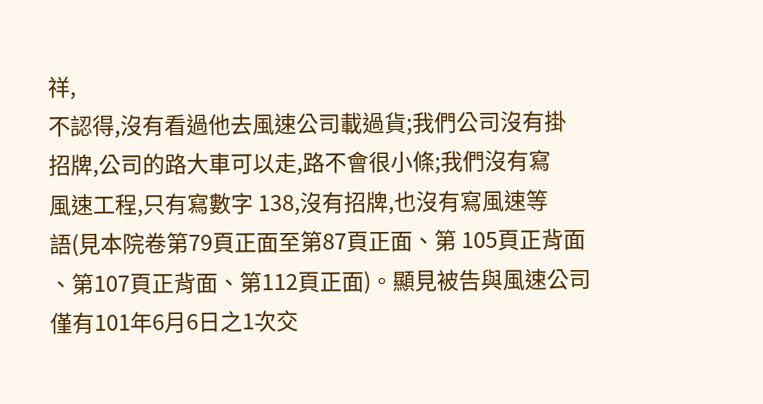祥,
不認得,沒有看過他去風速公司載過貨;我們公司沒有掛
招牌,公司的路大車可以走,路不會很小條;我們沒有寫
風速工程,只有寫數字 138,沒有招牌,也沒有寫風速等
語(見本院卷第79頁正面至第87頁正面、第 105頁正背面
、第107頁正背面、第112頁正面)。顯見被告與風速公司
僅有101年6月6日之1次交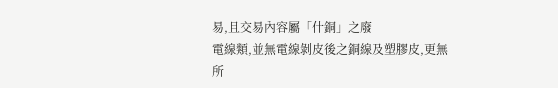易,且交易內容屬「什銅」之廢
電線類,並無電線剝皮後之銅線及塑膠皮,更無所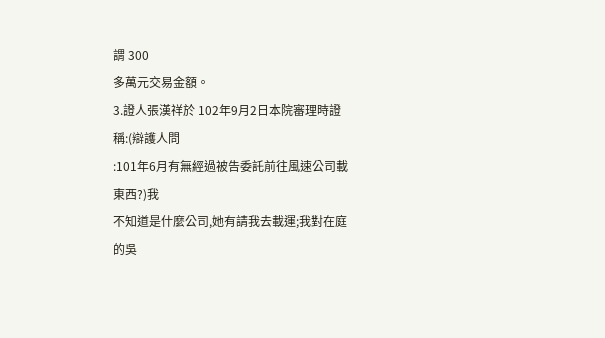謂 300
多萬元交易金額。
3.證人張漢祥於 102年9月2日本院審理時證稱:(辯護人問
:101年6月有無經過被告委託前往風速公司載東西?)我
不知道是什麼公司,她有請我去載運;我對在庭的吳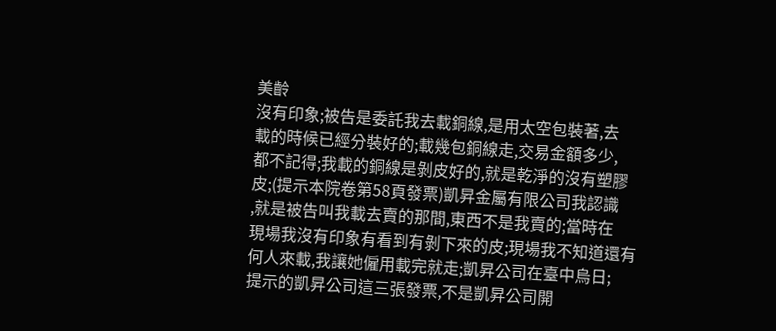美齡
沒有印象;被告是委託我去載銅線,是用太空包裝著,去
載的時候已經分裝好的;載幾包銅線走,交易金額多少,
都不記得;我載的銅線是剝皮好的,就是乾淨的沒有塑膠
皮;(提示本院卷第58頁發票)凱昇金屬有限公司我認識
,就是被告叫我載去賣的那間,東西不是我賣的;當時在
現場我沒有印象有看到有剝下來的皮;現場我不知道還有
何人來載,我讓她僱用載完就走;凱昇公司在臺中烏日;
提示的凱昇公司這三張發票,不是凱昇公司開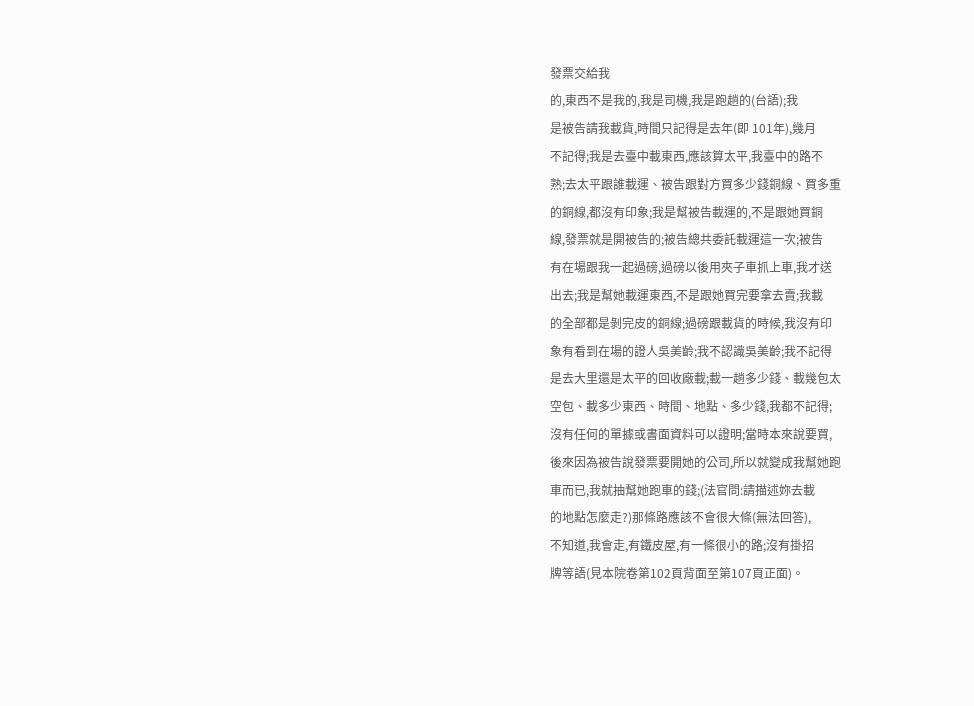發票交給我
的,東西不是我的,我是司機,我是跑趟的(台語);我
是被告請我載貨,時間只記得是去年(即 101年),幾月
不記得;我是去臺中載東西,應該算太平,我臺中的路不
熟;去太平跟誰載運、被告跟對方買多少錢銅線、買多重
的銅線,都沒有印象;我是幫被告載運的,不是跟她買銅
線,發票就是開被告的;被告總共委託載運這一次;被告
有在場跟我一起過磅,過磅以後用夾子車抓上車,我才送
出去;我是幫她載運東西,不是跟她買完要拿去賣;我載
的全部都是剝完皮的銅線;過磅跟載貨的時候,我沒有印
象有看到在場的證人吳美齡;我不認識吳美齡;我不記得
是去大里還是太平的回收廠載;載一趟多少錢、載幾包太
空包、載多少東西、時間、地點、多少錢,我都不記得;
沒有任何的單據或書面資料可以證明;當時本來說要買,
後來因為被告說發票要開她的公司,所以就變成我幫她跑
車而已,我就抽幫她跑車的錢;(法官問:請描述妳去載
的地點怎麼走?)那條路應該不會很大條(無法回答),
不知道,我會走,有鐵皮屋,有一條很小的路;沒有掛招
牌等語(見本院卷第102頁背面至第107頁正面)。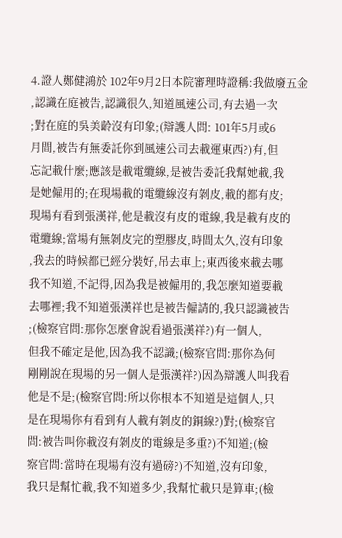4.證人鄭健鴻於 102年9月2日本院審理時證稱:我做廢五金
,認識在庭被告,認識很久,知道風速公司,有去過一次
;對在庭的吳美齡沒有印象;(辯護人問: 101年5月或6
月間,被告有無委託你到風速公司去載運東西?)有,但
忘記載什麼;應該是載電纜線,是被告委託我幫她載,我
是她僱用的;在現場載的電纜線沒有剝皮,載的都有皮;
現場有看到張漢祥,他是載沒有皮的電線,我是載有皮的
電纜線;當場有無剝皮完的塑膠皮,時間太久,沒有印象
,我去的時候都已經分裝好,吊去車上;東西後來載去哪
我不知道,不記得,因為我是被僱用的,我怎麼知道要載
去哪裡;我不知道張漢祥也是被告僱請的,我只認識被告
;(檢察官問:那你怎麼會說看過張漢祥?)有一個人,
但我不確定是他,因為我不認識;(檢察官問:那你為何
剛剛說在現場的另一個人是張漢祥?)因為辯護人叫我看
他是不是;(檢察官問:所以你根本不知道是這個人,只
是在現場你有看到有人載有剝皮的銅線?)對;(檢察官
問:被告叫你載沒有剝皮的電線是多重?)不知道;(檢
察官問:當時在現場有沒有過磅?)不知道,沒有印象,
我只是幫忙載,我不知道多少,我幫忙載只是算車;(檢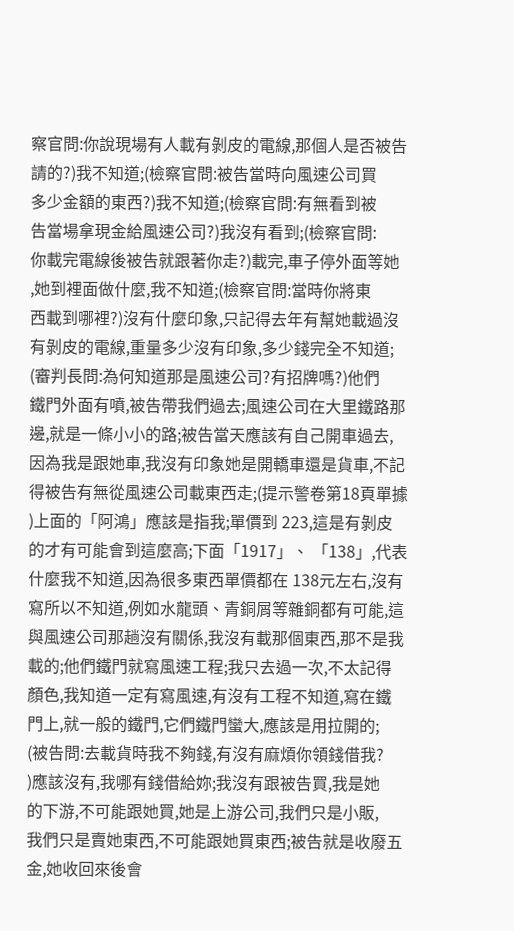察官問:你說現場有人載有剝皮的電線,那個人是否被告
請的?)我不知道;(檢察官問:被告當時向風速公司買
多少金額的東西?)我不知道;(檢察官問:有無看到被
告當場拿現金給風速公司?)我沒有看到;(檢察官問:
你載完電線後被告就跟著你走?)載完,車子停外面等她
,她到裡面做什麼,我不知道;(檢察官問:當時你將東
西載到哪裡?)沒有什麼印象,只記得去年有幫她載過沒
有剝皮的電線,重量多少沒有印象,多少錢完全不知道;
(審判長問:為何知道那是風速公司?有招牌嗎?)他們
鐵門外面有噴,被告帶我們過去;風速公司在大里鐵路那
邊,就是一條小小的路;被告當天應該有自己開車過去,
因為我是跟她車,我沒有印象她是開轎車還是貨車,不記
得被告有無從風速公司載東西走;(提示警卷第18頁單據
)上面的「阿鴻」應該是指我;單價到 223,這是有剝皮
的才有可能會到這麼高;下面「1917」、 「138」,代表
什麼我不知道,因為很多東西單價都在 138元左右,沒有
寫所以不知道,例如水龍頭、青銅屑等雜銅都有可能,這
與風速公司那趟沒有關係,我沒有載那個東西,那不是我
載的;他們鐵門就寫風速工程;我只去過一次,不太記得
顏色,我知道一定有寫風速,有沒有工程不知道,寫在鐵
門上,就一般的鐵門,它們鐵門蠻大,應該是用拉開的;
(被告問:去載貨時我不夠錢,有沒有麻煩你領錢借我?
)應該沒有,我哪有錢借給妳;我沒有跟被告買,我是她
的下游,不可能跟她買,她是上游公司,我們只是小販,
我們只是賣她東西,不可能跟她買東西;被告就是收廢五
金,她收回來後會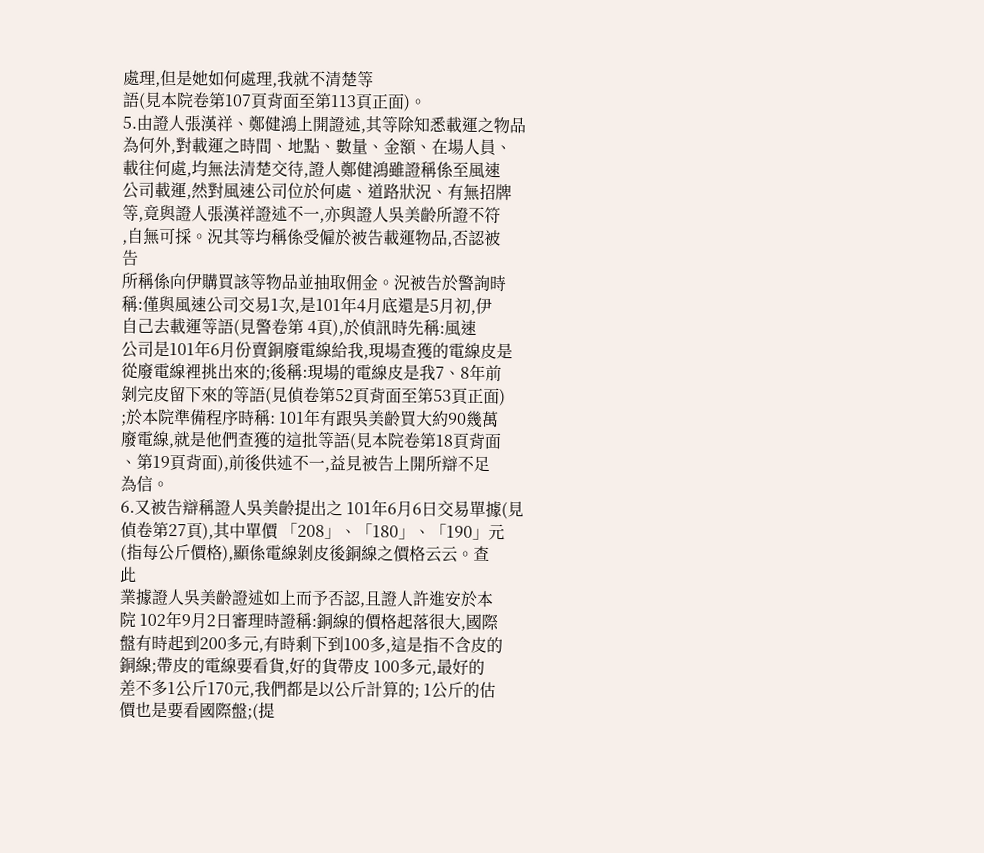處理,但是她如何處理,我就不清楚等
語(見本院卷第107頁背面至第113頁正面)。
5.由證人張漢祥、鄭健鴻上開證述,其等除知悉載運之物品
為何外,對載運之時間、地點、數量、金額、在場人員、
載往何處,均無法清楚交待,證人鄭健鴻雖證稱係至風速
公司載運,然對風速公司位於何處、道路狀況、有無招牌
等,竟與證人張漢祥證述不一,亦與證人吳美齡所證不符
,自無可採。況其等均稱係受僱於被告載運物品,否認被
告
所稱係向伊購買該等物品並抽取佣金。況被告於警詢時
稱:僅與風速公司交易1次,是101年4月底還是5月初,伊
自己去載運等語(見警卷第 4頁),於偵訊時先稱:風速
公司是101年6月份賣銅廢電線給我,現場查獲的電線皮是
從廢電線裡挑出來的;後稱:現場的電線皮是我7、8年前
剝完皮留下來的等語(見偵卷第52頁背面至第53頁正面)
;於本院準備程序時稱: 101年有跟吳美齡買大約90幾萬
廢電線,就是他們查獲的這批等語(見本院卷第18頁背面
、第19頁背面),前後供述不一,益見被告上開所辯不足
為信。
6.又被告辯稱證人吳美齡提出之 101年6月6日交易單據(見
偵卷第27頁),其中單價 「208」、「180」、「190」元
(指每公斤價格),顯係電線剝皮後銅線之價格云云。查
此
業據證人吳美齡證述如上而予否認,且證人許進安於本
院 102年9月2日審理時證稱:銅線的價格起落很大,國際
盤有時起到200多元,有時剩下到100多,這是指不含皮的
銅線;帶皮的電線要看貨,好的貨帶皮 100多元,最好的
差不多1公斤170元,我們都是以公斤計算的; 1公斤的估
價也是要看國際盤;(提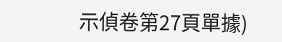示偵卷第27頁單據)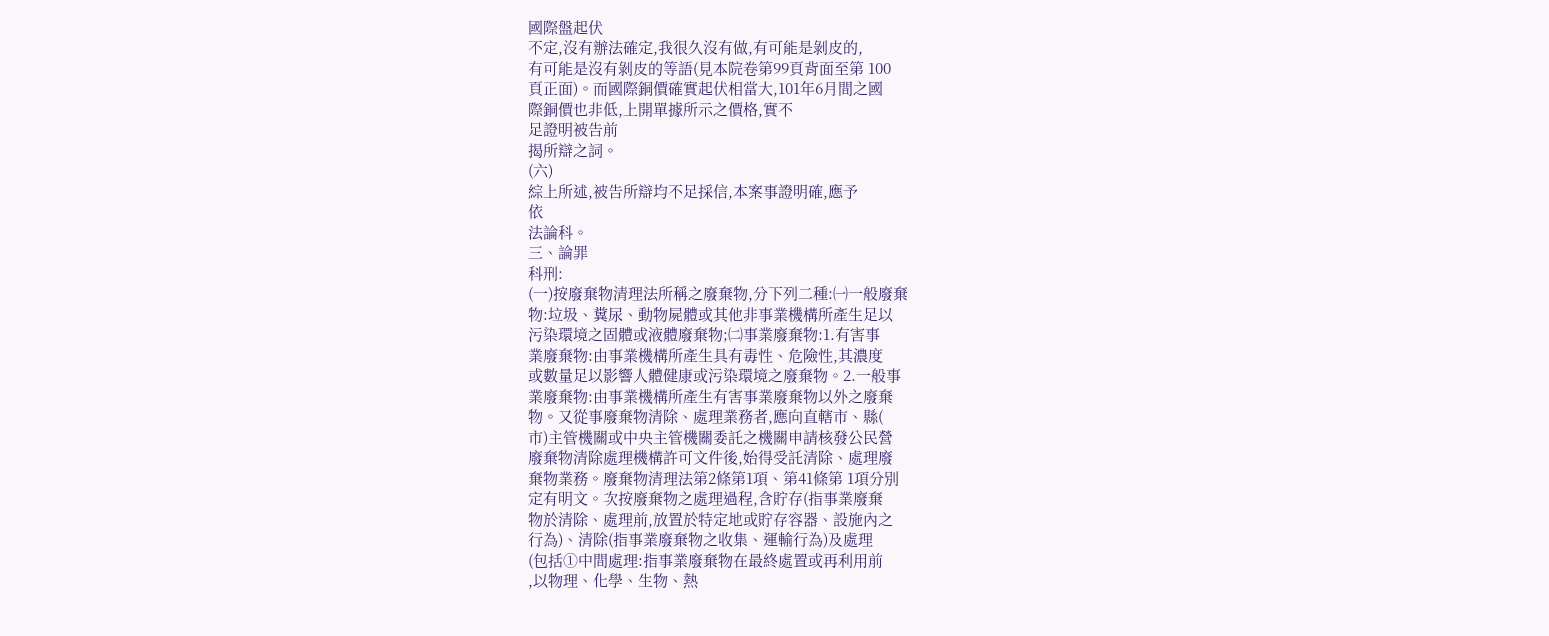國際盤起伏
不定,沒有辦法確定,我很久沒有做,有可能是剝皮的,
有可能是沒有剝皮的等語(見本院卷第99頁背面至第 100
頁正面)。而國際銅價確實起伏相當大,101年6月間之國
際銅價也非低,上開單據所示之價格,實不
足證明被告前
揭所辯之詞。
(六)
綜上所述,被告所辯均不足採信,本案事證明確,應予
依
法論科。
三、論罪
科刑:
(一)按廢棄物清理法所稱之廢棄物,分下列二種:㈠一般廢棄
物:垃圾、糞尿、動物屍體或其他非事業機構所產生足以
污染環境之固體或液體廢棄物;㈡事業廢棄物:1.有害事
業廢棄物:由事業機構所產生具有毒性、危險性,其濃度
或數量足以影響人體健康或污染環境之廢棄物。2.一般事
業廢棄物:由事業機構所產生有害事業廢棄物以外之廢棄
物。又從事廢棄物清除、處理業務者,應向直轄市、縣(
市)主管機關或中央主管機關委託之機關申請核發公民營
廢棄物清除處理機構許可文件後,始得受託清除、處理廢
棄物業務。廢棄物清理法第2條第1項、第41條第 1項分別
定有明文。次按廢棄物之處理過程,含貯存(指事業廢棄
物於清除、處理前,放置於特定地或貯存容器、設施內之
行為)、清除(指事業廢棄物之收集、運輸行為)及處理
(包括①中間處理:指事業廢棄物在最終處置或再利用前
,以物理、化學、生物、熱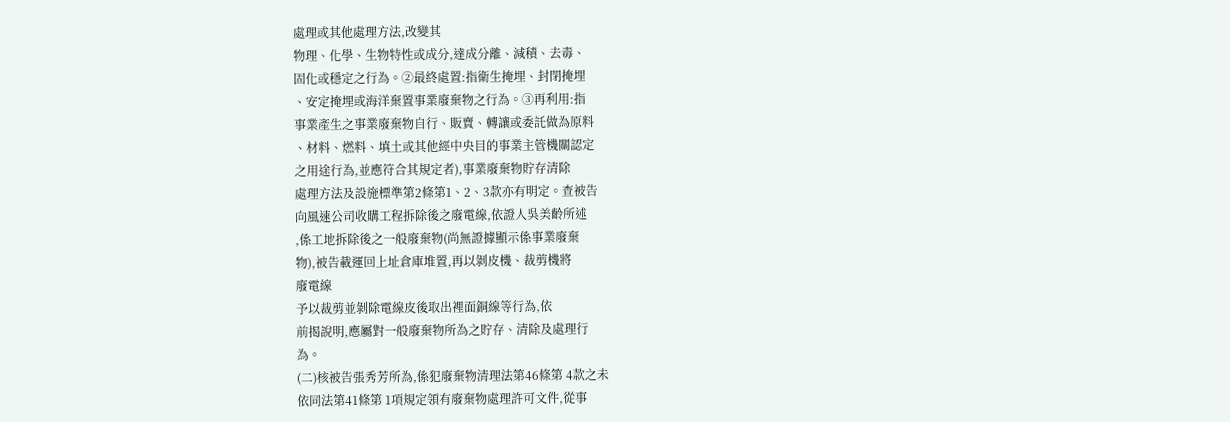處理或其他處理方法,改變其
物理、化學、生物特性或成分,達成分離、減積、去毒、
固化或穩定之行為。②最終處置:指衛生掩埋、封閉掩埋
、安定掩埋或海洋棄置事業廢棄物之行為。③再利用:指
事業產生之事業廢棄物自行、販賣、轉讓或委託做為原料
、材料、燃料、填土或其他經中央目的事業主管機關認定
之用途行為,並應符合其規定者),事業廢棄物貯存清除
處理方法及設施標準第2條第1、2、3款亦有明定。查被告
向風速公司收購工程拆除後之廢電線,依證人吳美齡所述
,係工地拆除後之一般廢棄物(尚無證據顯示係事業廢棄
物),被告載運回上址倉庫堆置,再以剝皮機、裁剪機將
廢電線
予以裁剪並剝除電線皮後取出裡面銅線等行為,依
前揭說明,應屬對一般廢棄物所為之貯存、清除及處理行
為。
(二)核被告張秀芳所為,係犯廢棄物清理法第46條第 4款之未
依同法第41條第 1項規定領有廢棄物處理許可文件,從事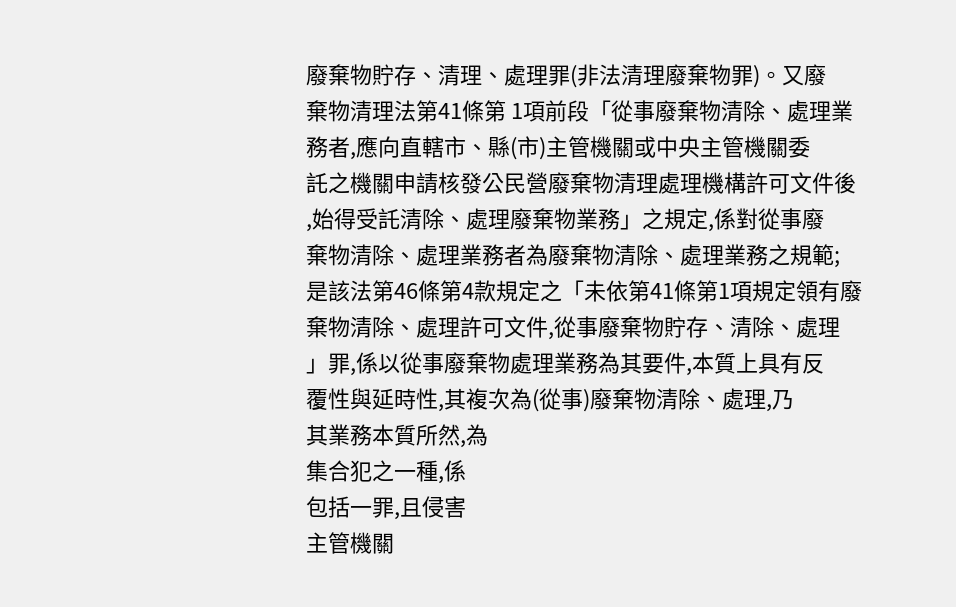廢棄物貯存、清理、處理罪(非法清理廢棄物罪)。又廢
棄物清理法第41條第 1項前段「從事廢棄物清除、處理業
務者,應向直轄市、縣(市)主管機關或中央主管機關委
託之機關申請核發公民營廢棄物清理處理機構許可文件後
,始得受託清除、處理廢棄物業務」之規定,係對從事廢
棄物清除、處理業務者為廢棄物清除、處理業務之規範;
是該法第46條第4款規定之「未依第41條第1項規定領有廢
棄物清除、處理許可文件,從事廢棄物貯存、清除、處理
」罪,係以從事廢棄物處理業務為其要件,本質上具有反
覆性與延時性,其複次為(從事)廢棄物清除、處理,乃
其業務本質所然,為
集合犯之一種,係
包括一罪,且侵害
主管機關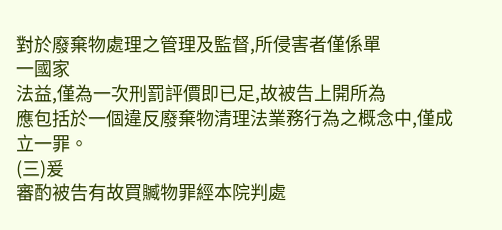對於廢棄物處理之管理及監督,所侵害者僅係單
一國家
法益,僅為一次刑罰評價即已足,故被告上開所為
應包括於一個違反廢棄物清理法業務行為之概念中,僅成
立一罪。
(三)爰
審酌被告有故買贓物罪經本院判處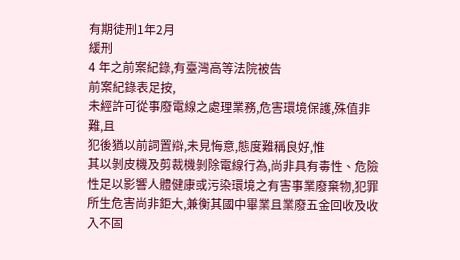有期徒刑1年2月
緩刑
4 年之前案紀錄,有臺灣高等法院被告
前案紀錄表足按,
未經許可從事廢電線之處理業務,危害環境保護,殊值非
難,且
犯後猶以前詞置辯,未見悔意,態度難稱良好,惟
其以剝皮機及剪裁機剝除電線行為,尚非具有毒性、危險
性足以影響人體健康或污染環境之有害事業廢棄物,犯罪
所生危害尚非鉅大,兼衡其國中畢業且業廢五金回收及收
入不固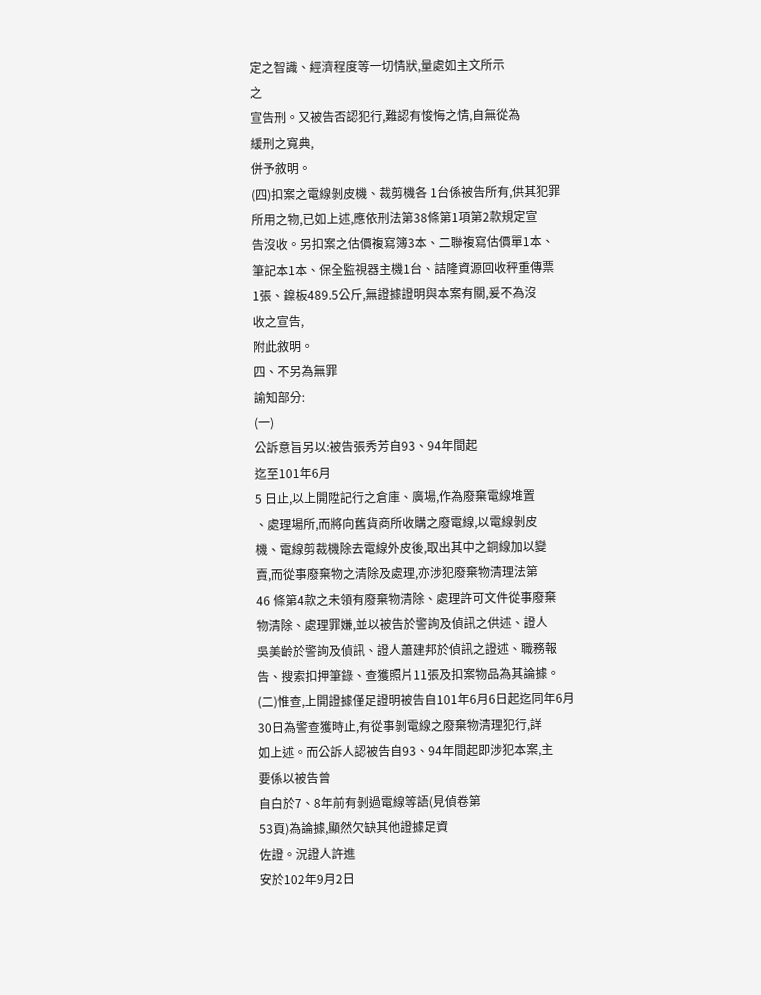定之智識、經濟程度等一切情狀,量處如主文所示
之
宣告刑。又被告否認犯行,難認有悛悔之情,自無從為
緩刑之寬典,
併予敘明。
(四)扣案之電線剝皮機、裁剪機各 1台係被告所有,供其犯罪
所用之物,已如上述,應依刑法第38條第1項第2款規定宣
告沒收。另扣案之估價複寫簿3本、二聯複寫估價單1本、
筆記本1本、保全監視器主機1台、詰隆資源回收秤重傳票
1張、鎳板489.5公斤,無證據證明與本案有關,爰不為沒
收之宣告,
附此敘明。
四、不另為無罪
諭知部分:
(一)
公訴意旨另以:被告張秀芳自93、94年間起
迄至101年6月
5 日止,以上開陞記行之倉庫、廣場,作為廢棄電線堆置
、處理場所,而將向舊貨商所收購之廢電線,以電線剝皮
機、電線剪裁機除去電線外皮後,取出其中之銅線加以變
賣,而從事廢棄物之清除及處理,亦涉犯廢棄物清理法第
46 條第4款之未領有廢棄物清除、處理許可文件從事廢棄
物清除、處理罪嫌,並以被告於警詢及偵訊之供述、證人
吳美齡於警詢及偵訊、證人蕭建邦於偵訊之證述、職務報
告、搜索扣押筆錄、查獲照片11張及扣案物品為其論據。
(二)惟查,上開證據僅足證明被告自101年6月6日起迄同年6月
30日為警查獲時止,有從事剝電線之廢棄物清理犯行,詳
如上述。而公訴人認被告自93、94年間起即涉犯本案,主
要係以被告曾
自白於7、8年前有剝過電線等語(見偵卷第
53頁)為論據,顯然欠缺其他證據足資
佐證。況證人許進
安於102年9月2日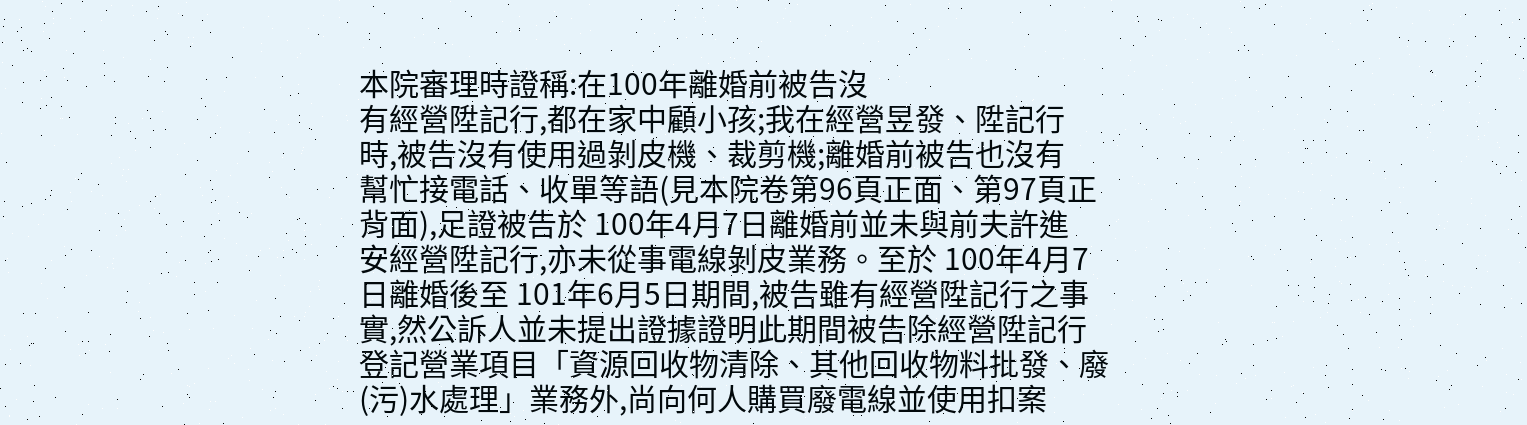本院審理時證稱:在100年離婚前被告沒
有經營陞記行,都在家中顧小孩;我在經營昱發、陞記行
時,被告沒有使用過剝皮機、裁剪機;離婚前被告也沒有
幫忙接電話、收單等語(見本院卷第96頁正面、第97頁正
背面),足證被告於 100年4月7日離婚前並未與前夫許進
安經營陞記行,亦未從事電線剝皮業務。至於 100年4月7
日離婚後至 101年6月5日期間,被告雖有經營陞記行之事
實,然公訴人並未提出證據證明此期間被告除經營陞記行
登記營業項目「資源回收物清除、其他回收物料批發、廢
(污)水處理」業務外,尚向何人購買廢電線並使用扣案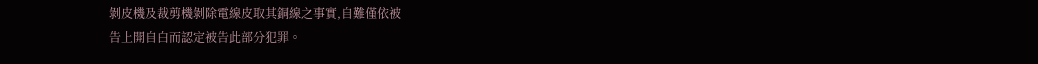剝皮機及裁剪機剝除電線皮取其銅線之事實,自難僅依被
告上開自白而認定被告此部分犯罪。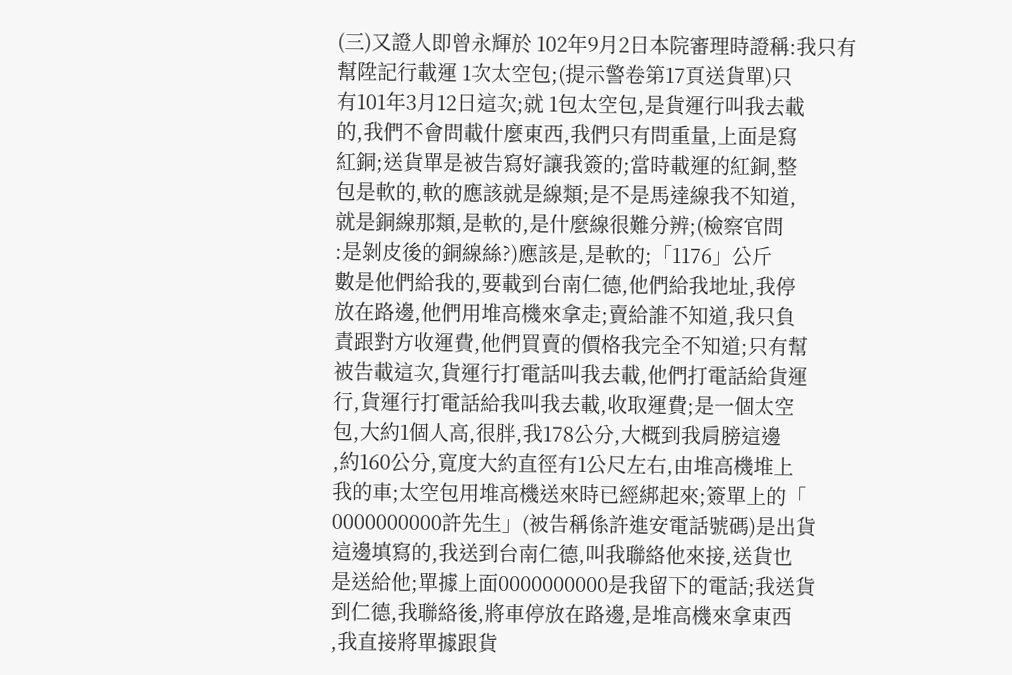(三)又證人即曾永輝於 102年9月2日本院審理時證稱:我只有
幫陞記行載運 1次太空包;(提示警卷第17頁送貨單)只
有101年3月12日這次;就 1包太空包,是貨運行叫我去載
的,我們不會問載什麼東西,我們只有問重量,上面是寫
紅銅;送貨單是被告寫好讓我簽的;當時載運的紅銅,整
包是軟的,軟的應該就是線類;是不是馬達線我不知道,
就是銅線那類,是軟的,是什麼線很難分辨;(檢察官問
:是剝皮後的銅線絲?)應該是,是軟的;「1176」公斤
數是他們給我的,要載到台南仁德,他們給我地址,我停
放在路邊,他們用堆高機來拿走;賣給誰不知道,我只負
責跟對方收運費,他們買賣的價格我完全不知道;只有幫
被告載這次,貨運行打電話叫我去載,他們打電話給貨運
行,貨運行打電話給我叫我去載,收取運費;是一個太空
包,大約1個人高,很胖,我178公分,大概到我肩膀這邊
,約160公分,寬度大約直徑有1公尺左右,由堆高機堆上
我的車;太空包用堆高機送來時已經綁起來;簽單上的「
0000000000許先生」(被告稱係許進安電話號碼)是出貨
這邊填寫的,我送到台南仁德,叫我聯絡他來接,送貨也
是送給他;單據上面0000000000是我留下的電話;我送貨
到仁德,我聯絡後,將車停放在路邊,是堆高機來拿東西
,我直接將單據跟貨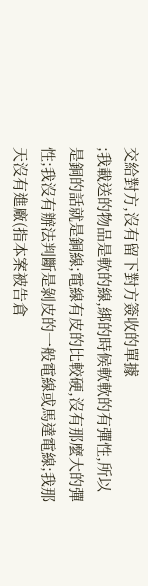交給對方,沒有留下對方簽收的單據
;我載送的物品是軟的線,綁的時候軟軟的有彈性,所以
是銅的話就是銅線;電線有皮的比較硬,沒有那麼大的彈
性;我沒有辦法判斷是剝皮的一般電線或馬達電線;我那
天沒有進廠(指本案被告倉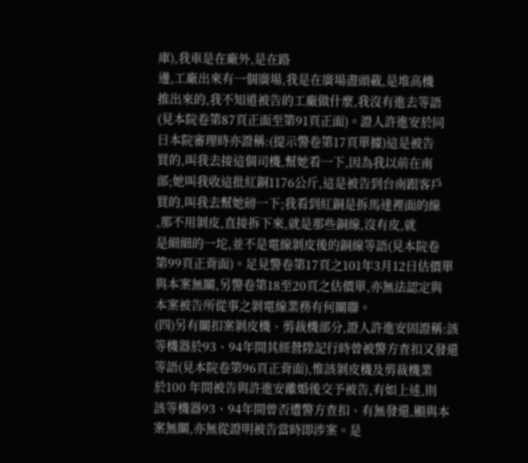庫),我車是在廠外,是在路
邊,工廠出來有一個廣場,我是在廣場盡頭載,是堆高機
推出來的,我不知道被告的工廠做什麼,我沒有進去等語
(見本院卷第87頁正面至第91頁正面)。證人許進安於同
日本院審理時亦證稱:(提示警卷第17頁單據)這是被告
買的,叫我去接這個司機,幫她看一下,因為我以前在南
部;她叫我收這批紅銅1176公斤,這是被告到台南跟客戶
買的,叫我去幫她磅一下;我看到紅銅是拆馬達裡面的線
,那不用剝皮,直接拆下來,就是那些銅線,沒有皮,就
是細細的一坨,並不是電線剝皮後的銅線等語(見本院卷
第99頁正背面)。足見警卷第17頁之101年3月12日估價單
與本案無關,另警卷第18至20頁之估價單,亦無法認定與
本案被告所從事之剝電線業務有何關聯。
(四)另有關扣案剝皮機、剪裁機部分,證人許進安固證稱:該
等機器於93、94年間其經營陞記行時曾被警方查扣又發還
等語(見本院卷第96頁正背面),惟該剝皮機及剪裁機業
於100 年間被告與許進安離婚後交予被告,有如上述,則
該等機器93、94年間曾否遭警方查扣、有無發還,顯與本
案無關,亦無從證明被告當時即涉案。是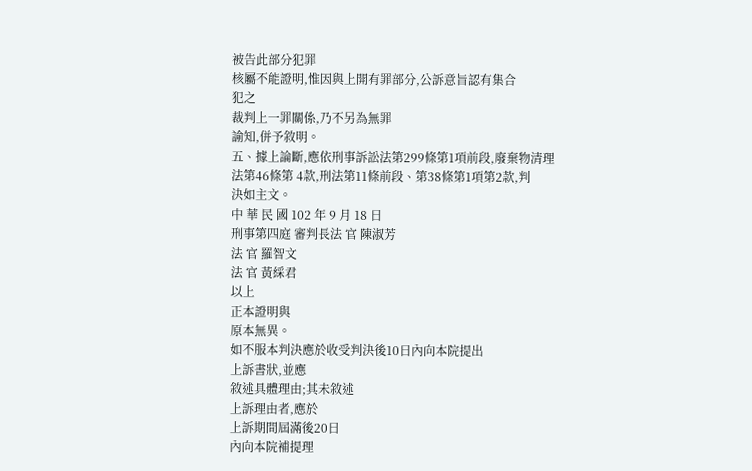被告此部分犯罪
核屬不能證明,惟因與上開有罪部分,公訴意旨認有集合
犯之
裁判上一罪關係,乃不另為無罪
諭知,併予敘明。
五、據上論斷,應依刑事訴訟法第299條第1項前段,廢棄物清理
法第46條第 4款,刑法第11條前段、第38條第1項第2款,判
決如主文。
中 華 民 國 102 年 9 月 18 日
刑事第四庭 審判長法 官 陳淑芳
法 官 羅智文
法 官 黃綵君
以上
正本證明與
原本無異。
如不服本判決應於收受判決後10日內向本院提出
上訴書狀,並應
敘述具體理由;其未敘述
上訴理由者,應於
上訴期間屆滿後20日
內向本院補提理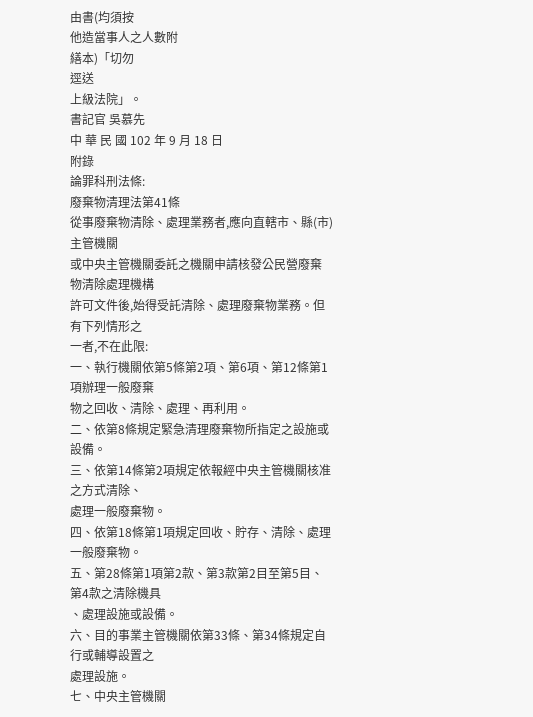由書(均須按
他造當事人之人數附
繕本)「切勿
逕送
上級法院」。
書記官 吳慕先
中 華 民 國 102 年 9 月 18 日
附錄
論罪科刑法條:
廢棄物清理法第41條
從事廢棄物清除、處理業務者,應向直轄市、縣(市)主管機關
或中央主管機關委託之機關申請核發公民營廢棄物清除處理機構
許可文件後,始得受託清除、處理廢棄物業務。但有下列情形之
一者,不在此限:
一、執行機關依第5條第2項、第6項、第12條第1項辦理一般廢棄
物之回收、清除、處理、再利用。
二、依第8條規定緊急清理廢棄物所指定之設施或設備。
三、依第14條第2項規定依報經中央主管機關核准之方式清除、
處理一般廢棄物。
四、依第18條第1項規定回收、貯存、清除、處理一般廢棄物。
五、第28條第1項第2款、第3款第2目至第5目、第4款之清除機具
、處理設施或設備。
六、目的事業主管機關依第33條、第34條規定自行或輔導設置之
處理設施。
七、中央主管機關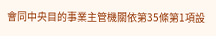會同中央目的事業主管機關依第35條第1項設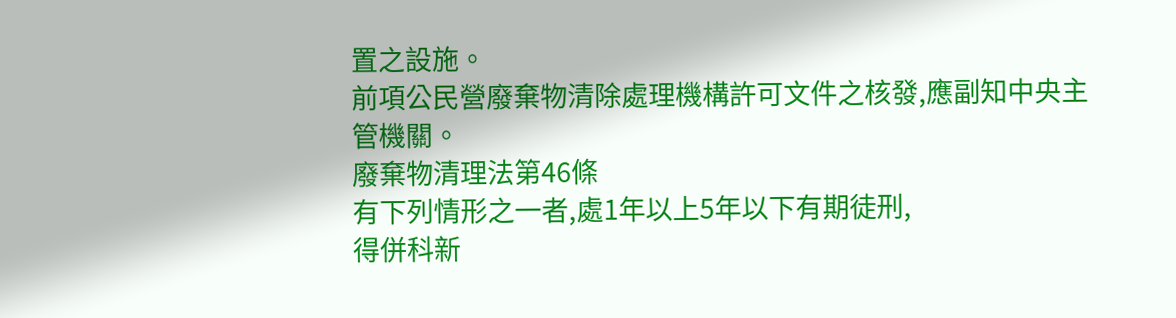置之設施。
前項公民營廢棄物清除處理機構許可文件之核發,應副知中央主
管機關。
廢棄物清理法第46條
有下列情形之一者,處1年以上5年以下有期徒刑,
得併科新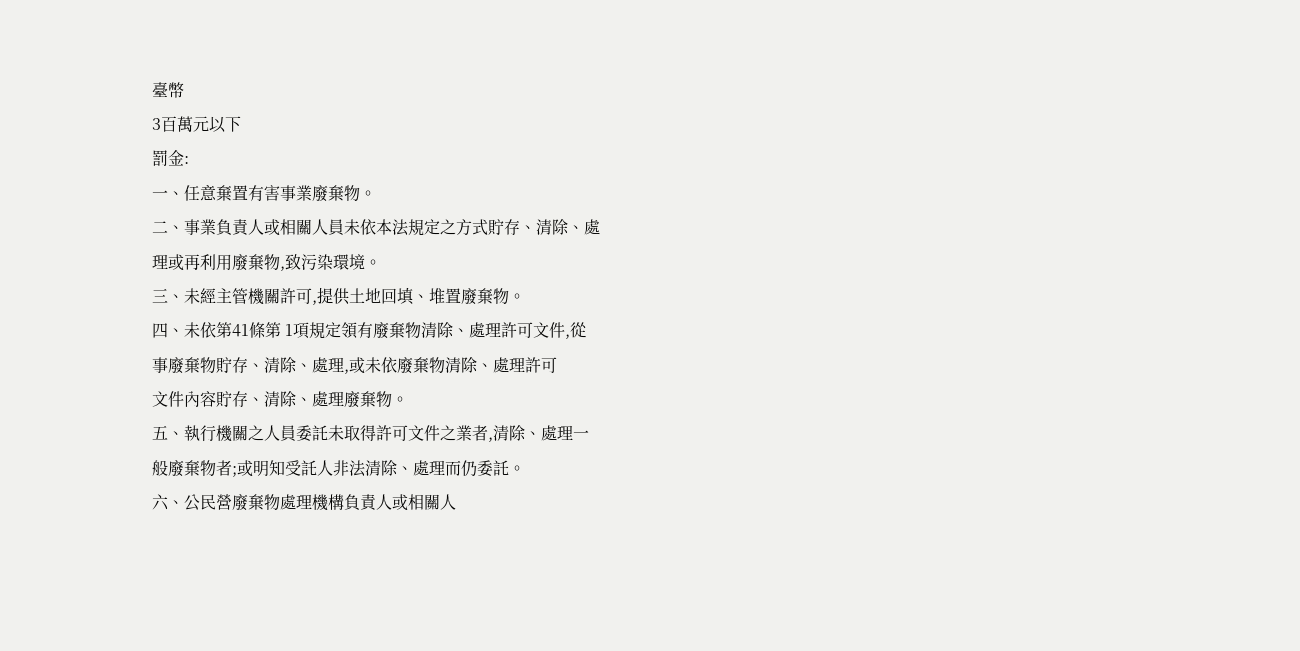臺幣
3百萬元以下
罰金:
一、任意棄置有害事業廢棄物。
二、事業負責人或相關人員未依本法規定之方式貯存、清除、處
理或再利用廢棄物,致污染環境。
三、未經主管機關許可,提供土地回填、堆置廢棄物。
四、未依第41條第 1項規定領有廢棄物清除、處理許可文件,從
事廢棄物貯存、清除、處理,或未依廢棄物清除、處理許可
文件內容貯存、清除、處理廢棄物。
五、執行機關之人員委託未取得許可文件之業者,清除、處理一
般廢棄物者;或明知受託人非法清除、處理而仍委託。
六、公民營廢棄物處理機構負責人或相關人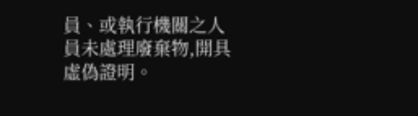員、或執行機關之人
員未處理廢棄物,開具虛偽證明。